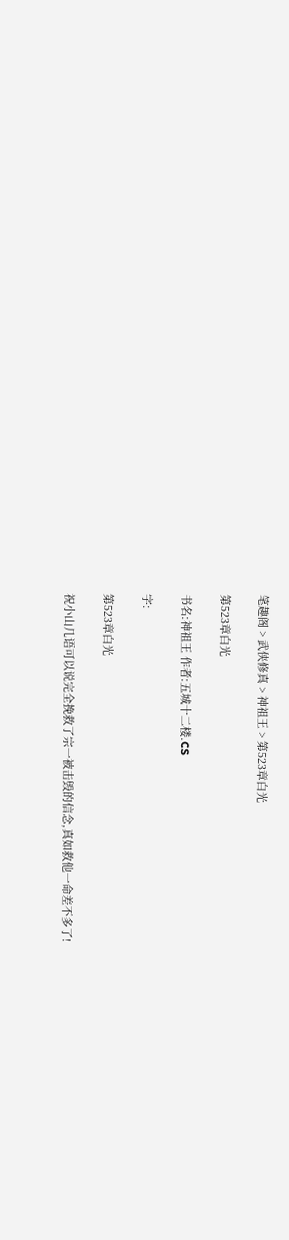笔趣阁 > 武侠修真 > 神祖王 > 第523章白光

第523章白光

书名:神祖王 作者:五城十二楼.CS

字:

第523章白光

祝小山几语可以说完全挽救了宗一被击毁的信念,真如救他一命差不多了!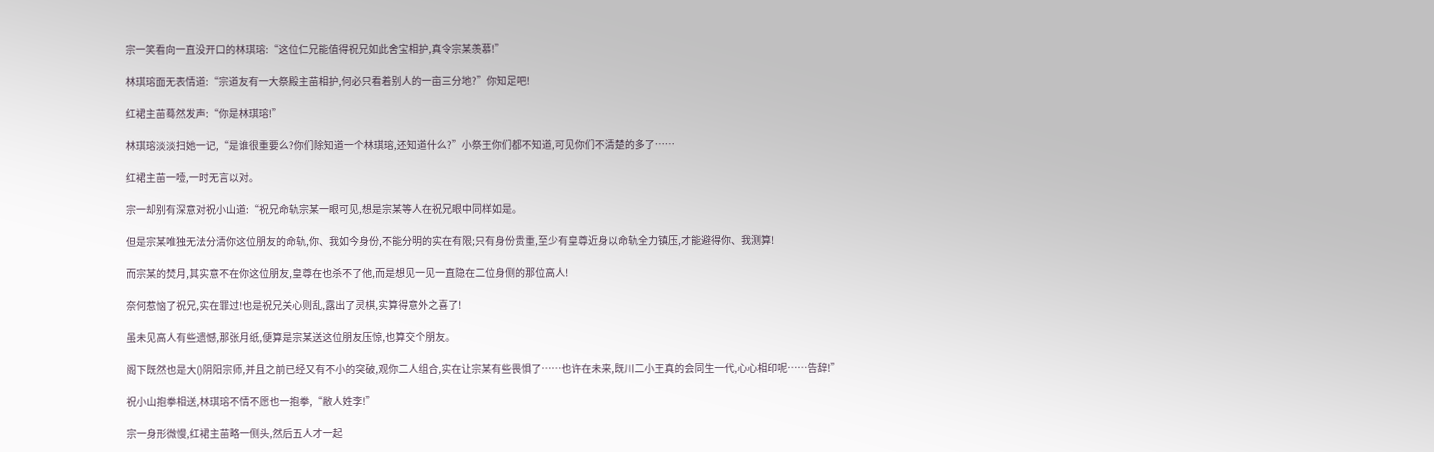宗一笑看向一直没开口的林琪瑢:“这位仁兄能值得祝兄如此舍宝相护,真令宗某羡慕!”

林琪瑢面无表情道:“宗道友有一大祭殿主苗相护,何必只看着别人的一亩三分地?”你知足吧!

红裙主苗蓦然发声:“你是林琪瑢!”

林琪瑢淡淡扫她一记,“是谁很重要么?你们除知道一个林琪瑢,还知道什么?”小祭王你们都不知道,可见你们不清楚的多了……

红裙主苗一噎,一时无言以对。

宗一却别有深意对祝小山道:“祝兄命轨宗某一眼可见,想是宗某等人在祝兄眼中同样如是。

但是宗某唯独无法分清你这位朋友的命轨,你、我如今身份,不能分明的实在有限;只有身份贵重,至少有皇尊近身以命轨全力镇压,才能避得你、我测算!

而宗某的焚月,其实意不在你这位朋友,皇尊在也杀不了他,而是想见一见一直隐在二位身侧的那位高人!

奈何惹恼了祝兄,实在罪过!也是祝兄关心则乱,露出了灵棋,实算得意外之喜了!

虽未见高人有些遗憾,那张月纸,便算是宗某送这位朋友压惊,也算交个朋友。

阁下既然也是大()阴阳宗师,并且之前已经又有不小的突破,观你二人组合,实在让宗某有些畏惧了……也许在未来,既川二小王真的会同生一代,心心相印呢……告辞!”

祝小山抱拳相送,林琪瑢不情不愿也一抱拳,“敝人姓李!”

宗一身形微慢,红裙主苗略一侧头,然后五人才一起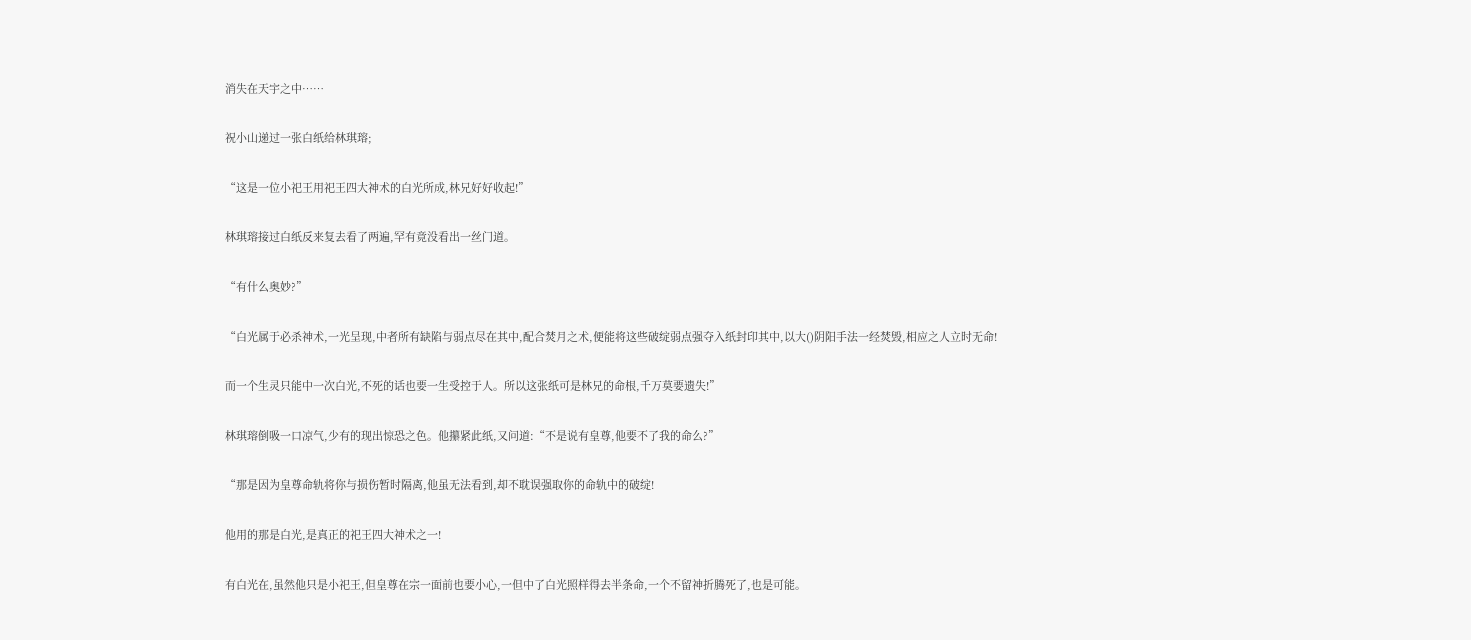消失在天宇之中……

祝小山递过一张白纸给林琪瑢;

“这是一位小祀王用祀王四大神术的白光所成,林兄好好收起!”

林琪瑢接过白纸反来复去看了两遍,罕有竟没看出一丝门道。

“有什么奥妙?”

“白光属于必杀神术,一光呈现,中者所有缺陷与弱点尽在其中,配合焚月之术,便能将这些破绽弱点强夺入纸封印其中,以大()阴阳手法一经焚毁,相应之人立时无命!

而一个生灵只能中一次白光,不死的话也要一生受控于人。所以这张纸可是林兄的命根,千万莫要遗失!”

林琪瑢倒吸一口凉气,少有的现出惊恐之色。他攥紧此纸,又问道:“不是说有皇尊,他要不了我的命么?”

“那是因为皇尊命轨将你与损伤暂时隔离,他虽无法看到,却不耽误强取你的命轨中的破绽!

他用的那是白光,是真正的祀王四大神术之一!

有白光在,虽然他只是小祀王,但皇尊在宗一面前也要小心,一但中了白光照样得去半条命,一个不留神折腾死了,也是可能。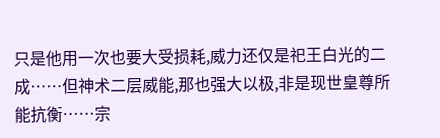只是他用一次也要大受损耗,威力还仅是祀王白光的二成……但神术二层威能,那也强大以极,非是现世皇尊所能抗衡……宗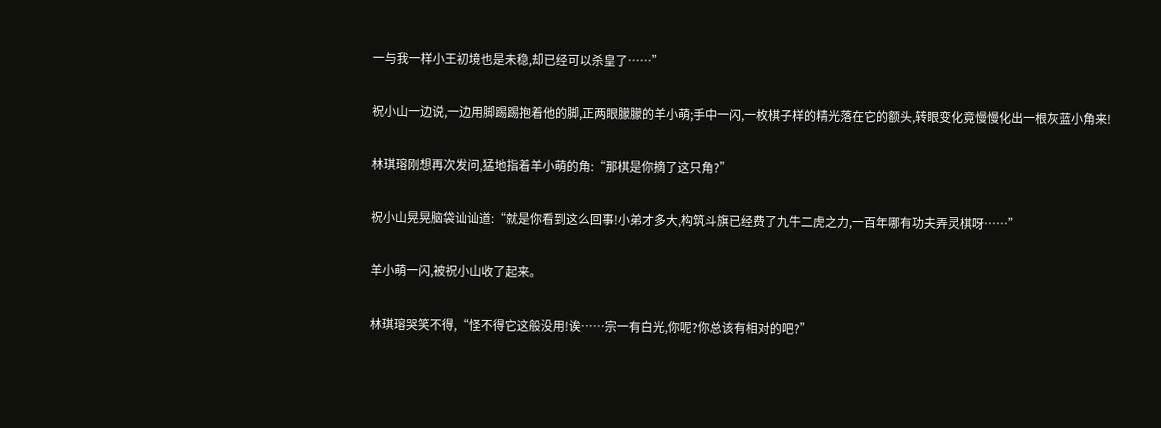一与我一样小王初境也是未稳,却已经可以杀皇了……”

祝小山一边说,一边用脚踢踢抱着他的脚,正两眼朦朦的羊小萌;手中一闪,一枚棋子样的精光落在它的额头,转眼变化竟慢慢化出一根灰蓝小角来!

林琪瑢刚想再次发问,猛地指着羊小萌的角:“那棋是你摘了这只角?”

祝小山晃晃脑袋讪讪道:“就是你看到这么回事!小弟才多大,构筑斗旗已经费了九牛二虎之力,一百年哪有功夫弄灵棋呀……”

羊小萌一闪,被祝小山收了起来。

林琪瑢哭笑不得,“怪不得它这般没用!诶……宗一有白光,你呢?你总该有相对的吧?”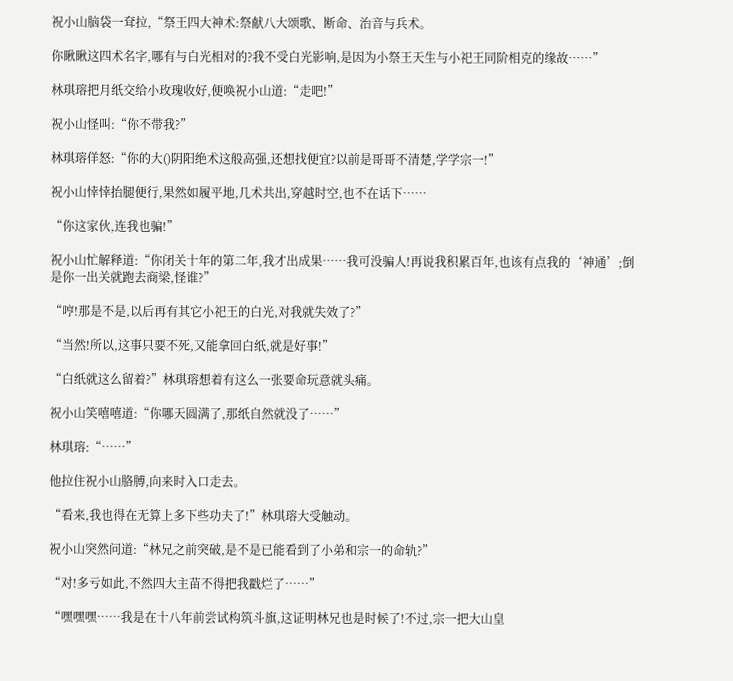祝小山脑袋一耷拉,“祭王四大神术:祭献八大颂歌、断命、治音与兵术。

你瞅瞅这四术名字,哪有与白光相对的?我不受白光影响,是因为小祭王天生与小祀王同阶相克的缘故……”

林琪瑢把月纸交给小玫瑰收好,便唤祝小山道:“走吧!”

祝小山怪叫:“你不带我?”

林琪瑢佯怒:“你的大()阴阳绝术这般高强,还想找便宜?以前是哥哥不清楚,学学宗一!”

祝小山悻悻抬腿便行,果然如履平地,几术共出,穿越时空,也不在话下……

“你这家伙,连我也骗!”

祝小山忙解释道:“你闭关十年的第二年,我才出成果……我可没骗人!再说我积累百年,也该有点我的‘神通’;倒是你一出关就跑去商梁,怪谁?”

“哼!那是不是,以后再有其它小祀王的白光,对我就失效了?”

“当然!所以,这事只要不死,又能拿回白纸,就是好事!”

“白纸就这么留着?”林琪瑢想着有这么一张要命玩意就头痛。

祝小山笑嘻嘻道:“你哪天圆满了,那纸自然就没了……”

林琪瑢:“……”

他拉住祝小山胳膊,向来时入口走去。

“看来,我也得在无算上多下些功夫了!”林琪瑢大受触动。

祝小山突然问道:“林兄之前突破,是不是已能看到了小弟和宗一的命轨?”

“对!多亏如此,不然四大主苗不得把我戳烂了……”

“嘿嘿嘿……我是在十八年前尝试构筑斗旗,这证明林兄也是时候了!不过,宗一把大山皇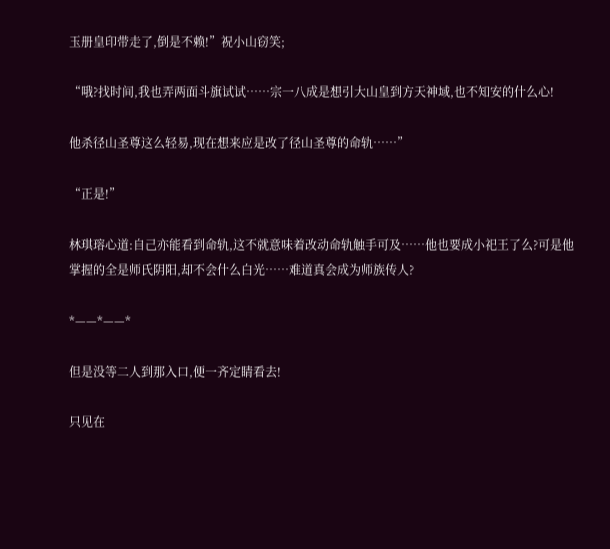玉册皇印带走了,倒是不赖!”祝小山窃笑;

“哦?找时间,我也弄两面斗旗试试……宗一八成是想引大山皇到方天神域,也不知安的什么心!

他杀径山圣尊这么轻易,现在想来应是改了径山圣尊的命轨……”

“正是!”

林琪瑢心道:自己亦能看到命轨,这不就意味着改动命轨触手可及……他也要成小祀王了么?可是他掌握的全是师氏阴阳,却不会什么白光……难道真会成为师族传人?

*——*——*

但是没等二人到那入口,便一齐定睛看去!

只见在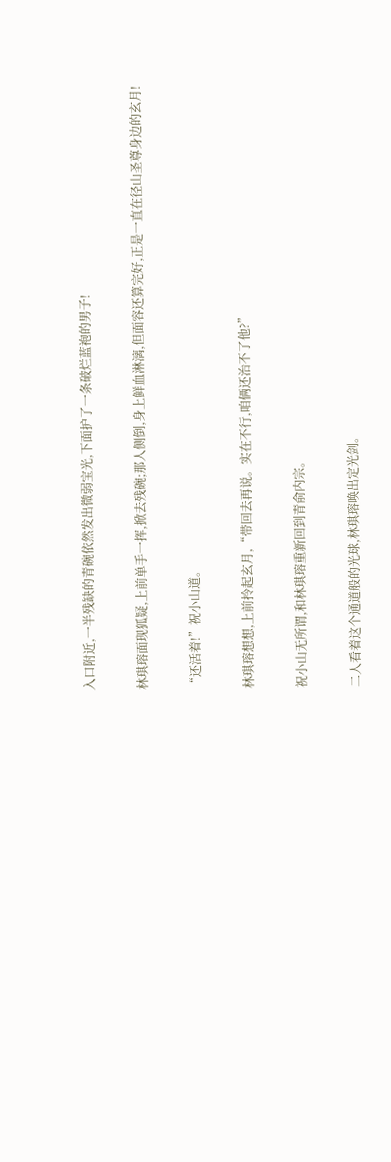入口附近,一半残缺的青碗依然发出微弱宝光,下面护了一条破烂蓝袍的男子!

林琪瑢面现狐疑,上前单手一挥,掀去残碗;那人侧倒,身上鲜血淋漓,但面容还算完好,正是一直在径山圣尊身边的玄月!

“还活着!”祝小山道。

林琪瑢想想,上前拎起玄月,“带回去再说。实在不行,咱俩还治不了他?”

祝小山无所谓,和林琪瑢重新回到青俞内宗。

二人看着这个通道般的光球,林琪瑢唤出定光剑。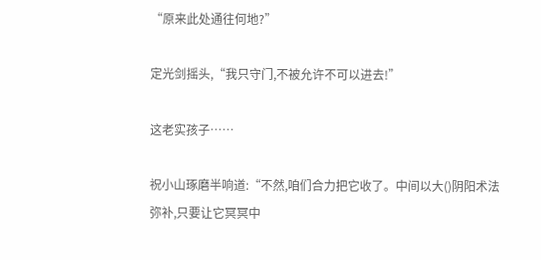“原来此处通往何地?”

定光剑摇头,“我只守门,不被允许不可以进去!”

这老实孩子……

祝小山琢磨半响道:“不然,咱们合力把它收了。中间以大()阴阳术法弥补,只要让它冥冥中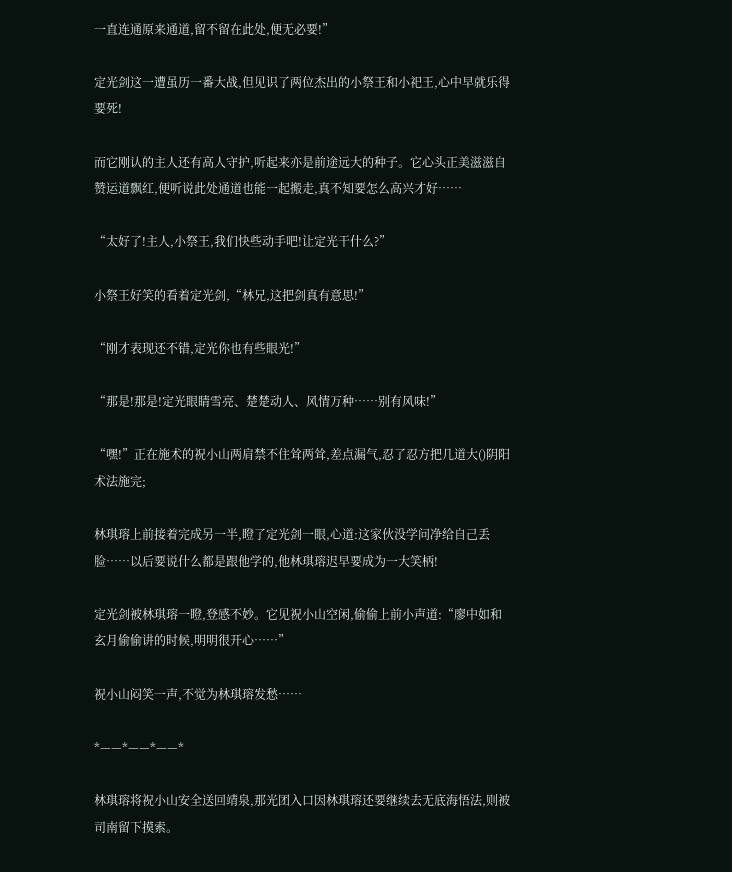一直连通原来通道,留不留在此处,便无必要!”

定光剑这一遭虽历一番大战,但见识了两位杰出的小祭王和小祀王,心中早就乐得要死!

而它刚认的主人还有高人守护,听起来亦是前途远大的种子。它心头正美滋滋自赞运道飘红,便听说此处通道也能一起搬走,真不知要怎么高兴才好……

“太好了!主人,小祭王,我们快些动手吧!让定光干什么?”

小祭王好笑的看着定光剑,“林兄,这把剑真有意思!”

“刚才表现还不错,定光你也有些眼光!”

“那是!那是!定光眼睛雪亮、楚楚动人、风情万种……别有风味!”

“嘿!”正在施术的祝小山两肩禁不住耸两耸,差点漏气,忍了忍方把几道大()阴阳术法施完;

林琪瑢上前接着完成另一半,瞪了定光剑一眼,心道:这家伙没学问净给自己丢脸……以后要说什么都是跟他学的,他林琪瑢迟早要成为一大笑柄!

定光剑被林琪瑢一瞪,登感不妙。它见祝小山空闲,偷偷上前小声道:“廖中如和玄月偷偷讲的时候,明明很开心……”

祝小山闷笑一声,不觉为林琪瑢发愁……

*——*——*——*

林琪瑢将祝小山安全送回靖泉,那光团入口因林琪瑢还要继续去无底海悟法,则被司南留下摸索。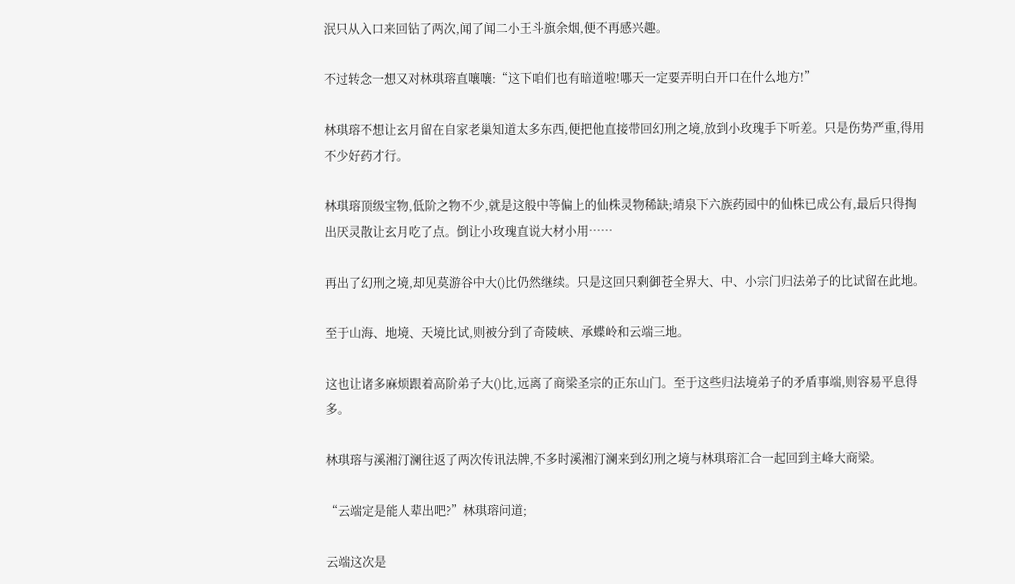泯只从入口来回钻了两次,闻了闻二小王斗旗余烟,便不再感兴趣。

不过转念一想又对林琪瑢直嚷嚷:“这下咱们也有暗道啦!哪天一定要弄明白开口在什么地方!”

林琪瑢不想让玄月留在自家老巢知道太多东西,便把他直接带回幻刑之境,放到小玫瑰手下听差。只是伤势严重,得用不少好药才行。

林琪瑢顶级宝物,低阶之物不少,就是这般中等偏上的仙株灵物稀缺;靖泉下六族药园中的仙株已成公有,最后只得掏出厌灵散让玄月吃了点。倒让小玫瑰直说大材小用……

再出了幻刑之境,却见莫游谷中大()比仍然继续。只是这回只剩御苍全界大、中、小宗门归法弟子的比试留在此地。

至于山海、地境、天境比试,则被分到了奇陵峡、承蝶岭和云端三地。

这也让诸多麻烦跟着高阶弟子大()比,远离了商梁圣宗的正东山门。至于这些归法境弟子的矛盾事端,则容易平息得多。

林琪瑢与溪湘汀澜往返了两次传讯法牌,不多时溪湘汀澜来到幻刑之境与林琪瑢汇合一起回到主峰大商梁。

“云端定是能人辈出吧?”林琪瑢问道;

云端这次是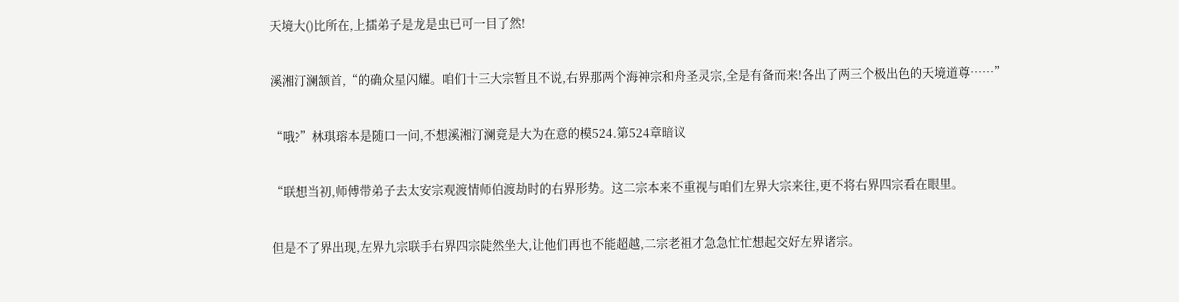天境大()比所在,上擂弟子是龙是虫已可一目了然!

溪湘汀澜颔首,“的确众星闪耀。咱们十三大宗暂且不说,右界那两个海神宗和舟圣灵宗,全是有备而来!各出了两三个极出色的天境道尊……”

“哦?”林琪瑢本是随口一问,不想溪湘汀澜竟是大为在意的模524.第524章暗议

“联想当初,师傅带弟子去太安宗观渡情师伯渡劫时的右界形势。这二宗本来不重视与咱们左界大宗来往,更不将右界四宗看在眼里。

但是不了界出现,左界九宗联手右界四宗陡然坐大,让他们再也不能超越,二宗老祖才急急忙忙想起交好左界诸宗。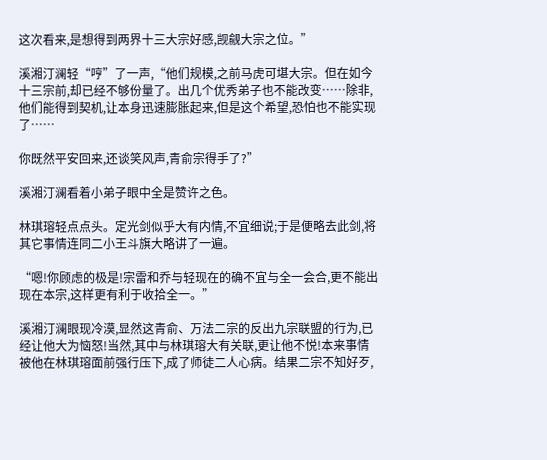这次看来,是想得到两界十三大宗好感,觊觎大宗之位。”

溪湘汀澜轻“哼”了一声,“他们规模,之前马虎可堪大宗。但在如今十三宗前,却已经不够份量了。出几个优秀弟子也不能改变……除非,他们能得到契机,让本身迅速膨胀起来,但是这个希望,恐怕也不能实现了……

你既然平安回来,还谈笑风声,青俞宗得手了?”

溪湘汀澜看着小弟子眼中全是赞许之色。

林琪瑢轻点点头。定光剑似乎大有内情,不宜细说;于是便略去此剑,将其它事情连同二小王斗旗大略讲了一遍。

“嗯!你顾虑的极是!宗雷和乔与轻现在的确不宜与全一会合,更不能出现在本宗,这样更有利于收拾全一。”

溪湘汀澜眼现冷漠,显然这青俞、万法二宗的反出九宗联盟的行为,已经让他大为恼怒!当然,其中与林琪瑢大有关联,更让他不悦!本来事情被他在林琪瑢面前强行压下,成了师徒二人心病。结果二宗不知好歹,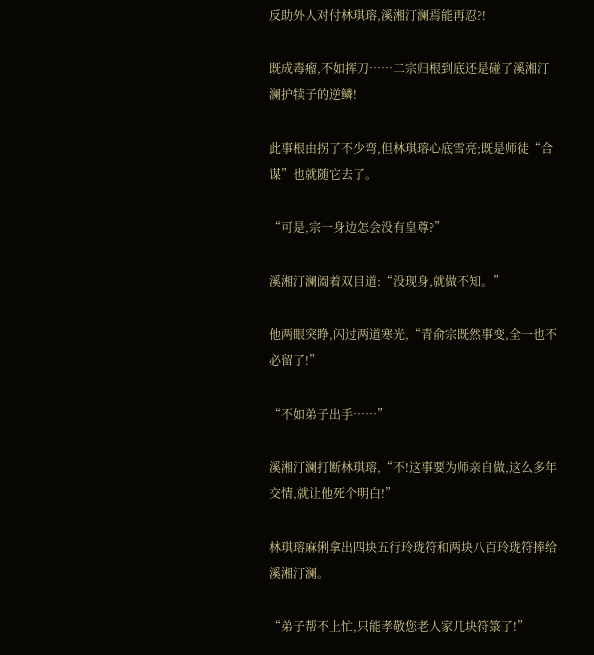反助外人对付林琪瑢,溪湘汀澜焉能再忍?!

既成毒瘤,不如挥刀……二宗归根到底还是碰了溪湘汀澜护犊子的逆鳞!

此事根由拐了不少弯,但林琪瑢心底雪亮;既是师徒“合谋”也就随它去了。

“可是,宗一身边怎会没有皇尊?”

溪湘汀澜阖着双目道:“没现身,就做不知。”

他两眼突睁,闪过两道寒光,“青俞宗既然事变,全一也不必留了!”

“不如弟子出手……”

溪湘汀澜打断林琪瑢,“不!这事要为师亲自做,这么多年交情,就让他死个明白!”

林琪瑢麻俐拿出四块五行玲珑符和两块八百玲珑符捧给溪湘汀澜。

“弟子帮不上忙,只能孝敬您老人家几块符箓了!”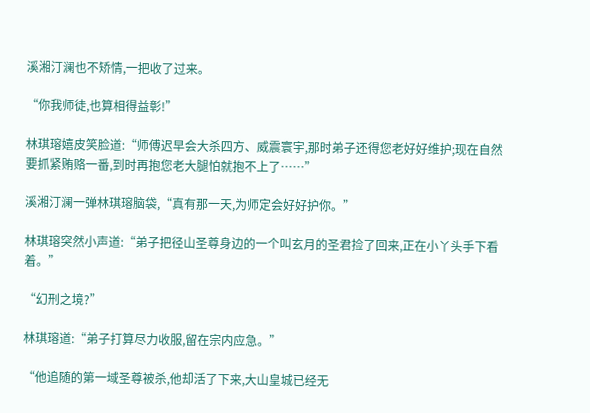溪湘汀澜也不矫情,一把收了过来。

“你我师徒,也算相得益彰!”

林琪瑢嬉皮笑脸道:“师傅迟早会大杀四方、威震寰宇,那时弟子还得您老好好维护;现在自然要抓紧贿赂一番,到时再抱您老大腿怕就抱不上了……”

溪湘汀澜一弹林琪瑢脑袋,“真有那一天,为师定会好好护你。”

林琪瑢突然小声道:“弟子把径山圣尊身边的一个叫玄月的圣君捡了回来,正在小丫头手下看着。”

“幻刑之境?”

林琪瑢道:“弟子打算尽力收服,留在宗内应急。”

“他追随的第一域圣尊被杀,他却活了下来,大山皇城已经无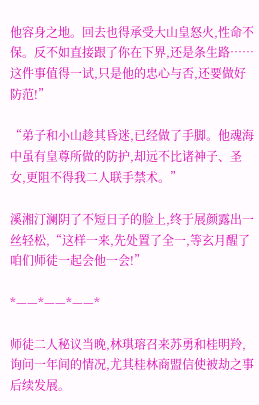他容身之地。回去也得承受大山皇怒火,性命不保。反不如直接跟了你在下界,还是条生路……这件事值得一试,只是他的忠心与否,还要做好防范!”

“弟子和小山趁其昏迷,已经做了手脚。他魂海中虽有皇尊所做的防护,却远不比诸神子、圣女,更阻不得我二人联手禁术。”

溪湘汀澜阴了不短日子的脸上,终于展颜露出一丝轻松,“这样一来,先处置了全一,等玄月醒了咱们师徒一起会他一会!”

*——*——*——*

师徒二人秘议当晚,林琪瑢召来苏勇和桂明羚,询问一年间的情况,尤其桂林商盟信使被劫之事后续发展。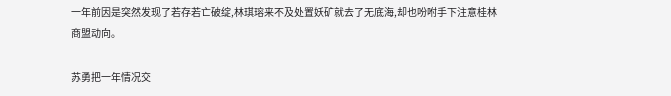一年前因是突然发现了若存若亡破绽,林琪瑢来不及处置妖矿就去了无底海,却也吩咐手下注意桂林商盟动向。

苏勇把一年情况交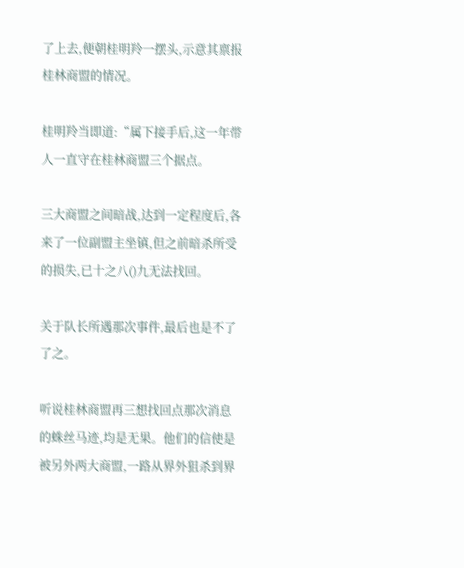了上去,便朝桂明羚一摆头,示意其禀报桂林商盟的情况。

桂明羚当即道:“属下接手后,这一年带人一直守在桂林商盟三个据点。

三大商盟之间暗战,达到一定程度后,各来了一位副盟主坐镇,但之前暗杀所受的损失,已十之八()九无法找回。

关于队长所遇那次事件,最后也是不了了之。

听说桂林商盟再三想找回点那次消息的蛛丝马迹,均是无果。他们的信使是被另外两大商盟,一路从界外狙杀到界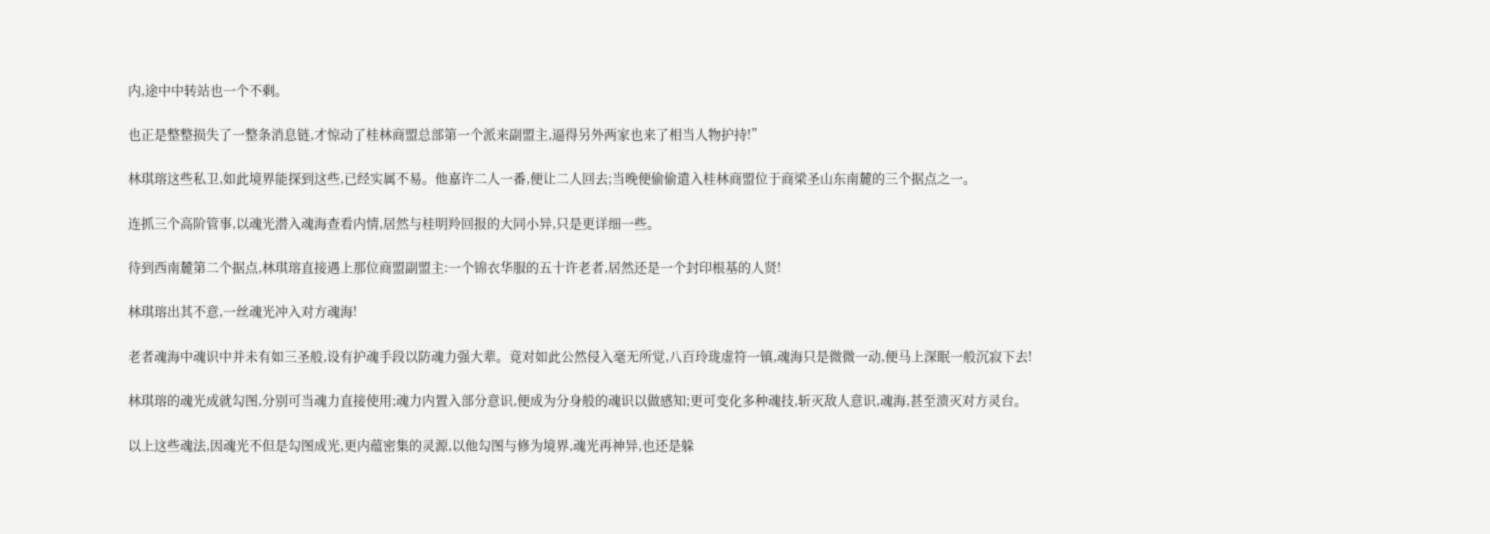内,途中中转站也一个不剩。

也正是整整损失了一整条消息链,才惊动了桂林商盟总部第一个派来副盟主,逼得另外两家也来了相当人物护持!”

林琪瑢这些私卫,如此境界能探到这些,已经实属不易。他嘉许二人一番,便让二人回去;当晚便偷偷遣入桂林商盟位于商梁圣山东南麓的三个据点之一。

连抓三个高阶管事,以魂光潜入魂海查看内情,居然与桂明羚回报的大同小异,只是更详细一些。

待到西南麓第二个据点,林琪瑢直接遇上那位商盟副盟主:一个锦衣华服的五十许老者,居然还是一个封印根基的人贤!

林琪瑢出其不意,一丝魂光冲入对方魂海!

老者魂海中魂识中并未有如三圣般,设有护魂手段以防魂力强大辈。竟对如此公然侵入毫无所觉,八百玲珑虚符一镇,魂海只是微微一动,便马上深眠一般沉寂下去!

林琪瑢的魂光成就勾图,分别可当魂力直接使用;魂力内置入部分意识,便成为分身般的魂识以做感知;更可变化多种魂技,斩灭敌人意识,魂海,甚至溃灭对方灵台。

以上这些魂法,因魂光不但是勾图成光,更内蕴密集的灵源,以他勾图与修为境界,魂光再神异,也还是躲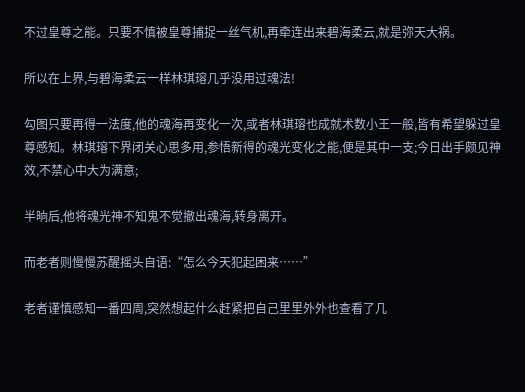不过皇尊之能。只要不慎被皇尊捕捉一丝气机,再牵连出来碧海柔云,就是弥天大祸。

所以在上界,与碧海柔云一样林琪瑢几乎没用过魂法!

勾图只要再得一法度,他的魂海再变化一次,或者林琪瑢也成就术数小王一般,皆有希望躲过皇尊感知。林琪瑢下界闭关心思多用,参悟新得的魂光变化之能,便是其中一支;今日出手颇见神效,不禁心中大为满意;

半晌后,他将魂光神不知鬼不觉撤出魂海,转身离开。

而老者则慢慢苏醒摇头自语:“怎么今天犯起困来……”

老者谨慎感知一番四周,突然想起什么赶紧把自己里里外外也查看了几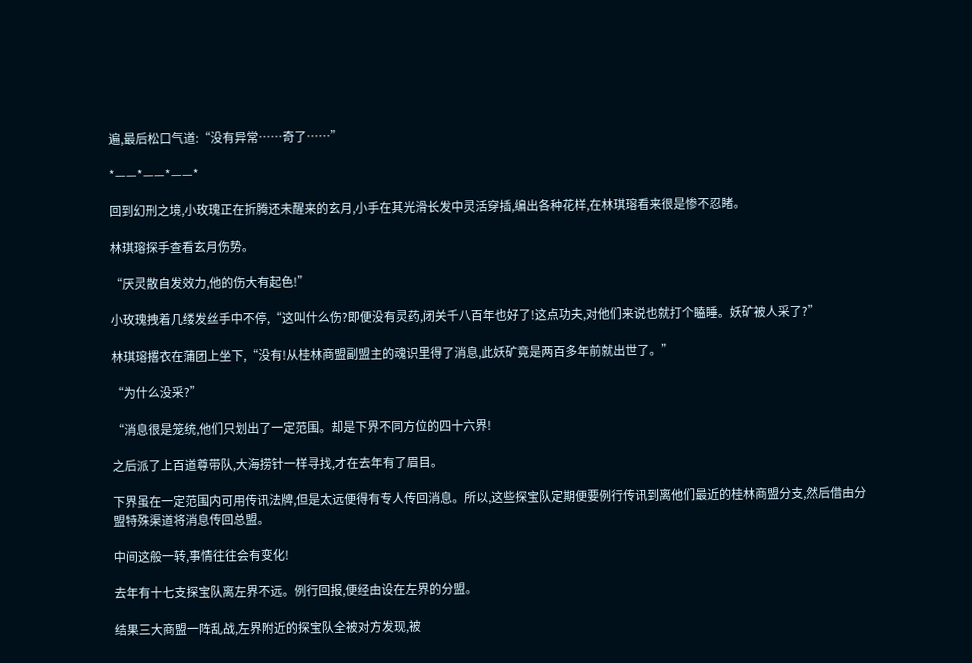遍,最后松口气道:“没有异常……奇了……”

*——*——*——*

回到幻刑之境,小玫瑰正在折腾还未醒来的玄月,小手在其光滑长发中灵活穿插,编出各种花样,在林琪瑢看来很是惨不忍睹。

林琪瑢探手查看玄月伤势。

“厌灵散自发效力,他的伤大有起色!”

小玫瑰拽着几缕发丝手中不停,“这叫什么伤?即便没有灵药,闭关千八百年也好了!这点功夫,对他们来说也就打个瞌睡。妖矿被人采了?”

林琪瑢撂衣在蒲团上坐下,“没有!从桂林商盟副盟主的魂识里得了消息,此妖矿竟是两百多年前就出世了。”

“为什么没采?”

“消息很是笼统,他们只划出了一定范围。却是下界不同方位的四十六界!

之后派了上百道尊带队,大海捞针一样寻找,才在去年有了眉目。

下界虽在一定范围内可用传讯法牌,但是太远便得有专人传回消息。所以,这些探宝队定期便要例行传讯到离他们最近的桂林商盟分支,然后借由分盟特殊渠道将消息传回总盟。

中间这般一转,事情往往会有变化!

去年有十七支探宝队离左界不远。例行回报,便经由设在左界的分盟。

结果三大商盟一阵乱战,左界附近的探宝队全被对方发现,被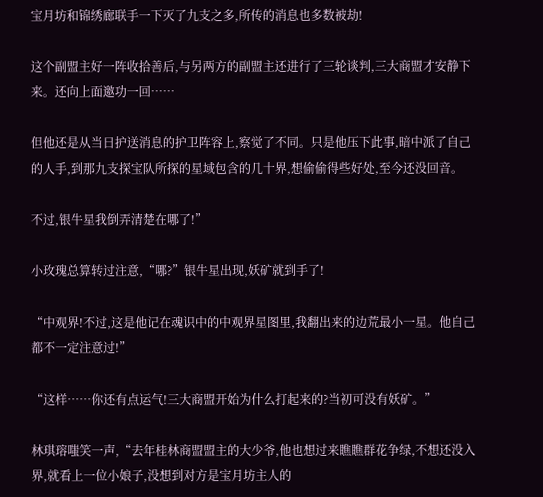宝月坊和锦绣廊联手一下灭了九支之多,所传的消息也多数被劫!

这个副盟主好一阵收拾善后,与另两方的副盟主还进行了三轮谈判,三大商盟才安静下来。还向上面邀功一回……

但他还是从当日护送消息的护卫阵容上,察觉了不同。只是他压下此事,暗中派了自己的人手,到那九支探宝队所探的星域包含的几十界,想偷偷得些好处,至今还没回音。

不过,银牛星我倒弄清楚在哪了!”

小玫瑰总算转过注意,“哪?”银牛星出现,妖矿就到手了!

“中观界!不过,这是他记在魂识中的中观界星图里,我翻出来的边荒最小一星。他自己都不一定注意过!”

“这样……你还有点运气!三大商盟开始为什么打起来的?当初可没有妖矿。”

林琪瑢嗤笑一声,“去年桂林商盟盟主的大少爷,他也想过来瞧瞧群花争绿,不想还没入界,就看上一位小娘子,没想到对方是宝月坊主人的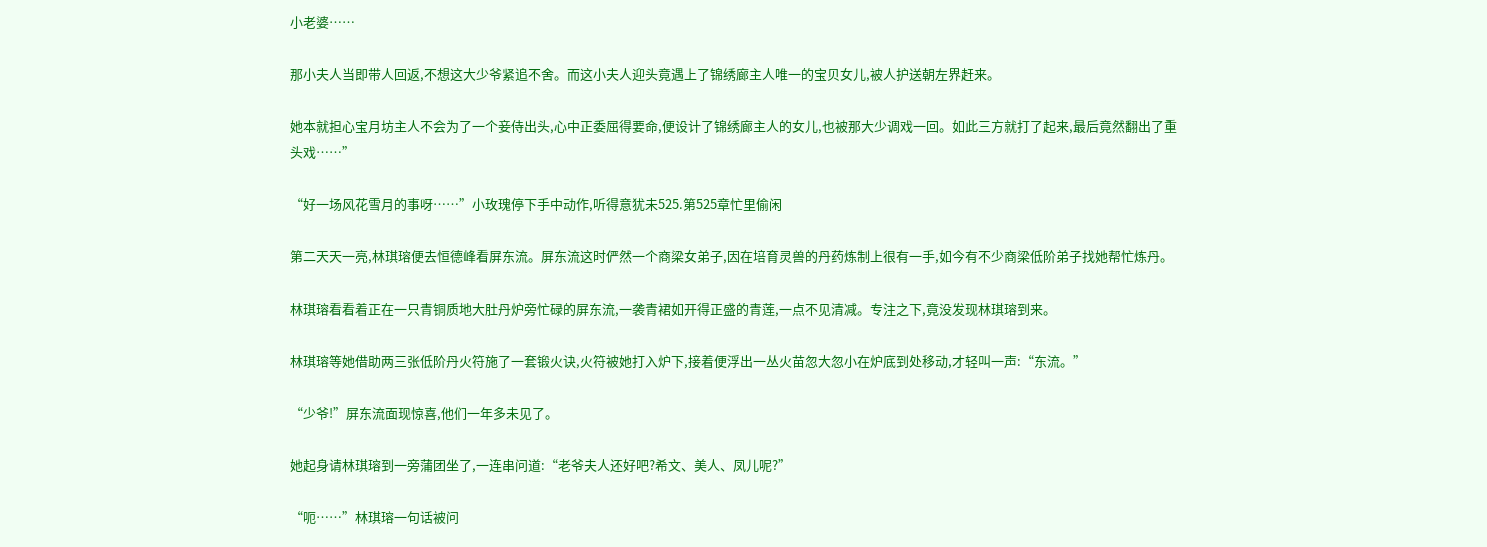小老婆……

那小夫人当即带人回返,不想这大少爷紧追不舍。而这小夫人迎头竟遇上了锦绣廊主人唯一的宝贝女儿,被人护送朝左界赶来。

她本就担心宝月坊主人不会为了一个妾侍出头,心中正委屈得要命,便设计了锦绣廊主人的女儿,也被那大少调戏一回。如此三方就打了起来,最后竟然翻出了重头戏……”

“好一场风花雪月的事呀……”小玫瑰停下手中动作,听得意犹未525.第525章忙里偷闲

第二天天一亮,林琪瑢便去恒德峰看屏东流。屏东流这时俨然一个商梁女弟子,因在培育灵兽的丹药炼制上很有一手,如今有不少商梁低阶弟子找她帮忙炼丹。

林琪瑢看看着正在一只青铜质地大肚丹炉旁忙碌的屏东流,一袭青裙如开得正盛的青莲,一点不见清减。专注之下,竟没发现林琪瑢到来。

林琪瑢等她借助两三张低阶丹火符施了一套锻火诀,火符被她打入炉下,接着便浮出一丛火苗忽大忽小在炉底到处移动,才轻叫一声:“东流。”

“少爷!”屏东流面现惊喜,他们一年多未见了。

她起身请林琪瑢到一旁蒲团坐了,一连串问道:“老爷夫人还好吧?希文、美人、凤儿呢?”

“呃……”林琪瑢一句话被问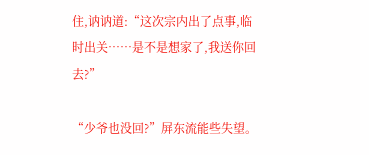住,讷讷道:“这次宗内出了点事,临时出关……是不是想家了,我送你回去?”

“少爷也没回?”屏东流能些失望。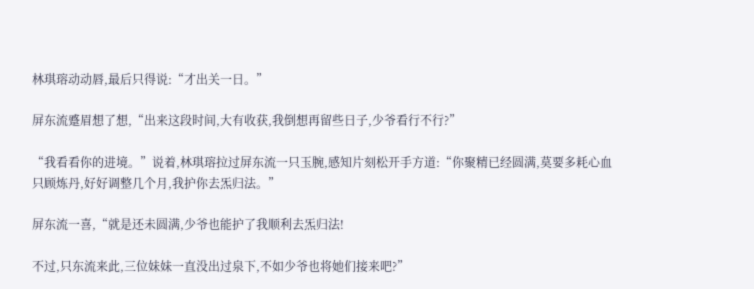林琪瑢动动唇,最后只得说:“才出关一日。”

屏东流蹙眉想了想,“出来这段时间,大有收获,我倒想再留些日子,少爷看行不行?”

“我看看你的进境。”说着,林琪瑢拉过屏东流一只玉腕,感知片刻松开手方道:“你聚精已经圆满,莫要多耗心血只顾炼丹,好好调整几个月,我护你去炁归法。”

屏东流一喜,“就是还未圆满,少爷也能护了我顺利去炁归法!

不过,只东流来此,三位妹妹一直没出过泉下,不如少爷也将她们接来吧?”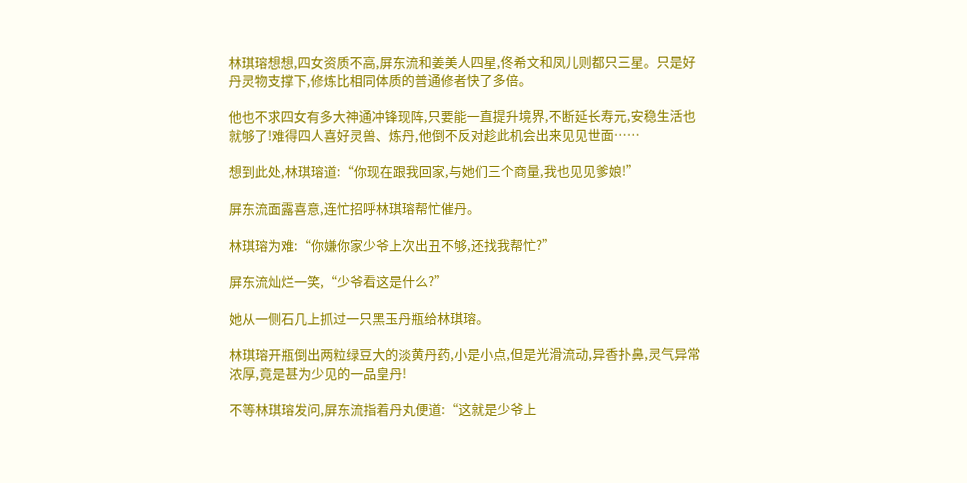林琪瑢想想,四女资质不高,屏东流和姜美人四星,佟希文和凤儿则都只三星。只是好丹灵物支撑下,修炼比相同体质的普通修者快了多倍。

他也不求四女有多大神通冲锋现阵,只要能一直提升境界,不断延长寿元,安稳生活也就够了!难得四人喜好灵兽、炼丹,他倒不反对趁此机会出来见见世面……

想到此处,林琪瑢道:“你现在跟我回家,与她们三个商量,我也见见爹娘!”

屏东流面露喜意,连忙招呼林琪瑢帮忙催丹。

林琪瑢为难:“你嫌你家少爷上次出丑不够,还找我帮忙?”

屏东流灿烂一笑,“少爷看这是什么?”

她从一侧石几上抓过一只黑玉丹瓶给林琪瑢。

林琪瑢开瓶倒出两粒绿豆大的淡黄丹药,小是小点,但是光滑流动,异香扑鼻,灵气异常浓厚,竟是甚为少见的一品皇丹!

不等林琪瑢发问,屏东流指着丹丸便道:“这就是少爷上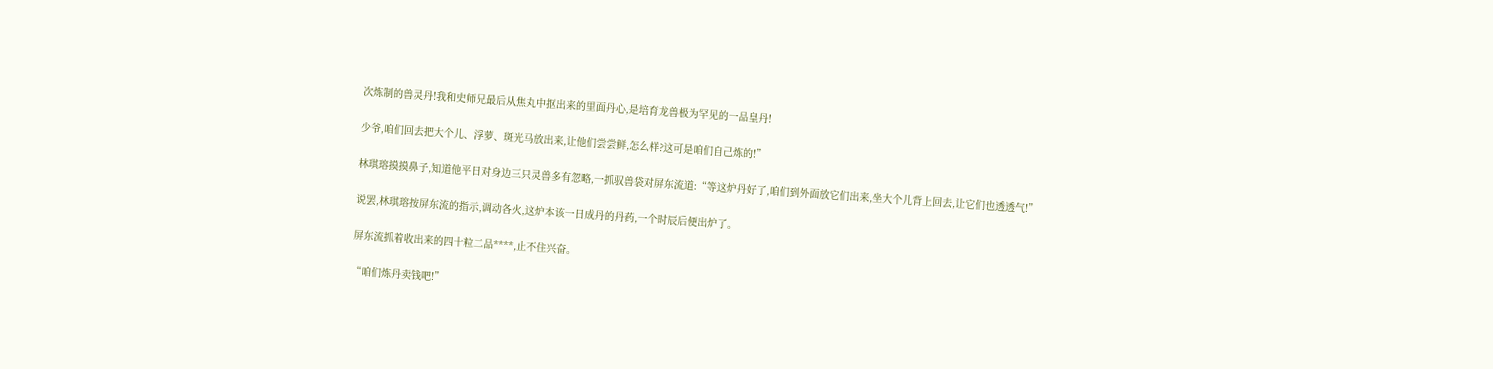次炼制的兽灵丹!我和史师兄最后从焦丸中抠出来的里面丹心,是培育龙兽极为罕见的一品皇丹!

少爷,咱们回去把大个儿、浮萝、斑光马放出来,让他们尝尝鲜,怎么样?这可是咱们自己炼的!”

林琪瑢摸摸鼻子,知道他平日对身边三只灵兽多有忽略,一抓驭兽袋对屏东流道:“等这炉丹好了,咱们到外面放它们出来,坐大个儿背上回去,让它们也透透气!”

说罢,林琪瑢按屏东流的指示,调动各火,这炉本该一日成丹的丹药,一个时辰后便出炉了。

屏东流抓着收出来的四十粒二品****,止不住兴奋。

“咱们炼丹卖钱吧!”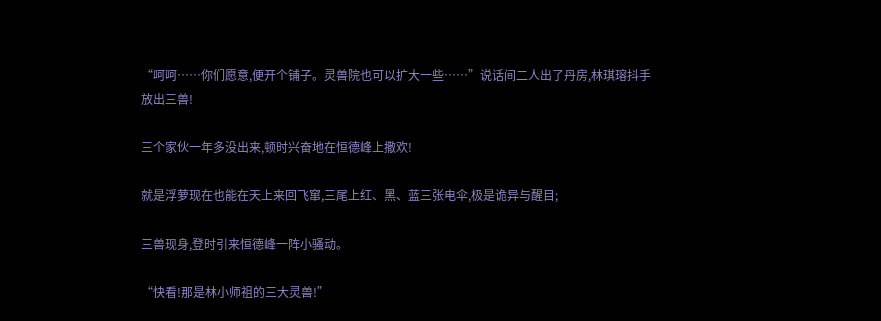“呵呵……你们愿意,便开个铺子。灵兽院也可以扩大一些……”说话间二人出了丹房,林琪瑢抖手放出三兽!

三个家伙一年多没出来,顿时兴奋地在恒德峰上撒欢!

就是浮萝现在也能在天上来回飞窜,三尾上红、黑、蓝三张电伞,极是诡异与醒目;

三兽现身,登时引来恒德峰一阵小骚动。

“快看!那是林小师祖的三大灵兽!”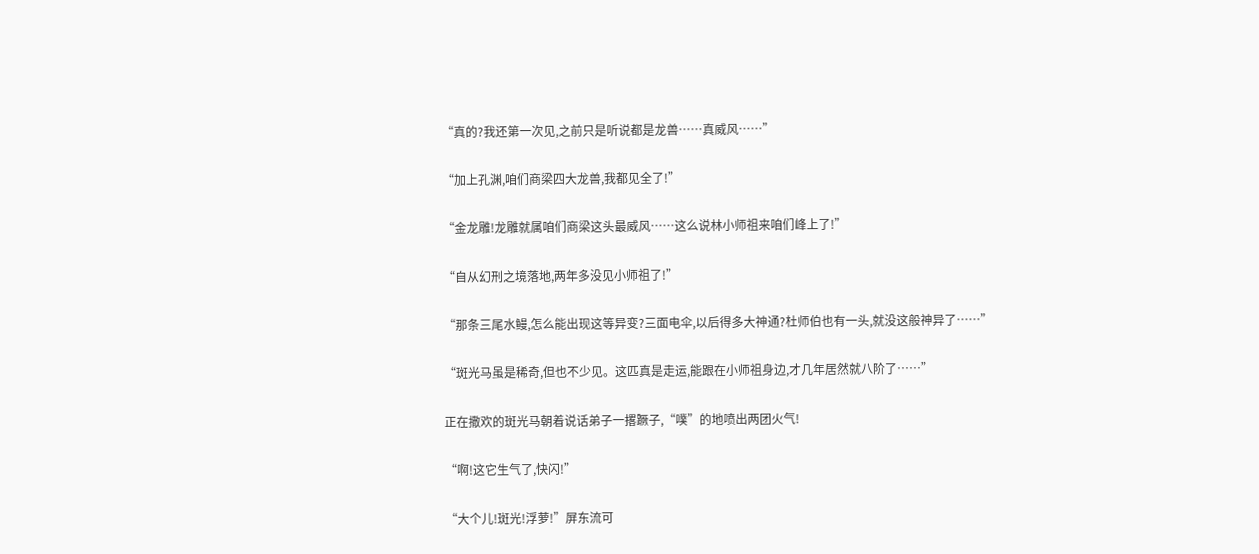“真的?我还第一次见,之前只是听说都是龙兽……真威风……”

“加上孔渊,咱们商梁四大龙兽,我都见全了!”

“金龙雕!龙雕就属咱们商梁这头最威风……这么说林小师祖来咱们峰上了!”

“自从幻刑之境落地,两年多没见小师祖了!”

“那条三尾水鳗,怎么能出现这等异变?三面电伞,以后得多大神通?杜师伯也有一头,就没这般神异了……”

“斑光马虽是稀奇,但也不少见。这匹真是走运,能跟在小师祖身边,才几年居然就八阶了……”

正在撒欢的斑光马朝着说话弟子一撂蹶子,“噗”的地喷出两团火气!

“啊!这它生气了,快闪!”

“大个儿!斑光!浮萝!”屏东流可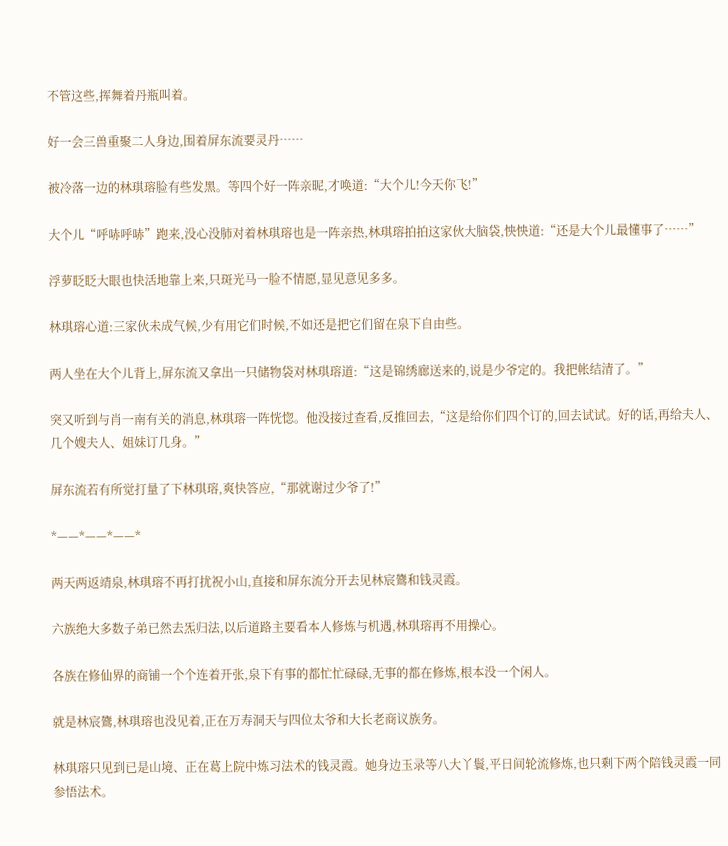不管这些,挥舞着丹瓶叫着。

好一会三兽重聚二人身边,围着屏东流要灵丹……

被冷落一边的林琪瑢脸有些发黑。等四个好一阵亲昵,才唤道:“大个儿!今天你飞!”

大个儿“呼哧呼哧”跑来,没心没肺对着林琪瑢也是一阵亲热,林琪瑢拍拍这家伙大脑袋,怏怏道:“还是大个儿最懂事了……”

浮萝眨眨大眼也快活地靠上来,只斑光马一脸不情愿,显见意见多多。

林琪瑢心道:三家伙未成气候,少有用它们时候,不如还是把它们留在泉下自由些。

两人坐在大个儿背上,屏东流又拿出一只储物袋对林琪瑢道:“这是锦绣廊送来的,说是少爷定的。我把帐结清了。”

突又听到与肖一南有关的消息,林琪瑢一阵恍惚。他没接过查看,反推回去,“这是给你们四个订的,回去试试。好的话,再给夫人、几个嫂夫人、姐妹订几身。”

屏东流若有所觉打量了下林琪瑢,爽快答应,“那就谢过少爷了!”

*——*——*——*

两天两返靖泉,林琪瑢不再打扰祝小山,直接和屏东流分开去见林宸鷟和钱灵霞。

六族绝大多数子弟已然去炁归法,以后道路主要看本人修炼与机遇,林琪瑢再不用操心。

各族在修仙界的商铺一个个连着开张,泉下有事的都忙忙碌碌,无事的都在修炼,根本没一个闲人。

就是林宸鷟,林琪瑢也没见着,正在万寿洞天与四位太爷和大长老商议族务。

林琪瑢只见到已是山境、正在葛上院中炼习法术的钱灵霞。她身边玉录等八大丫鬟,平日间轮流修炼,也只剩下两个陪钱灵霞一同参悟法术。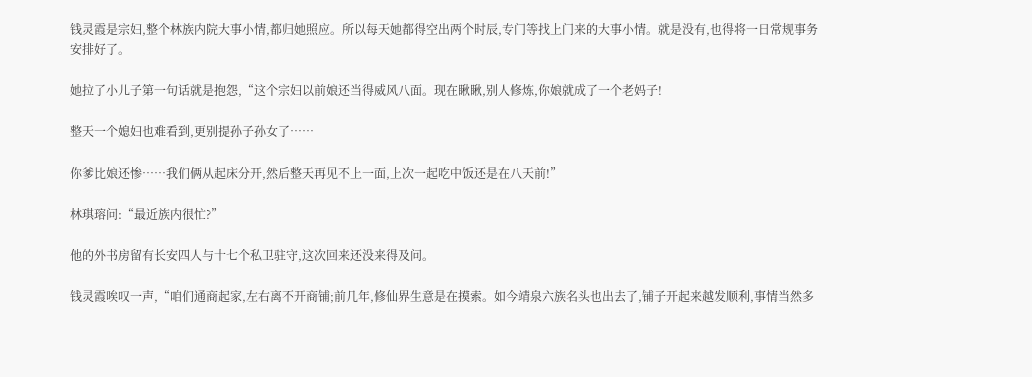钱灵霞是宗妇,整个林族内院大事小情,都归她照应。所以每天她都得空出两个时辰,专门等找上门来的大事小情。就是没有,也得将一日常规事务安排好了。

她拉了小儿子第一句话就是抱怨,“这个宗妇以前娘还当得威风八面。现在瞅瞅,别人修炼,你娘就成了一个老妈子!

整天一个媳妇也难看到,更别提孙子孙女了……

你爹比娘还惨……我们俩从起床分开,然后整天再见不上一面,上次一起吃中饭还是在八天前!”

林琪瑢问:“最近族内很忙?”

他的外书房留有长安四人与十七个私卫驻守,这次回来还没来得及问。

钱灵霞唉叹一声,“咱们通商起家,左右离不开商铺;前几年,修仙界生意是在摸索。如今靖泉六族名头也出去了,铺子开起来越发顺利,事情当然多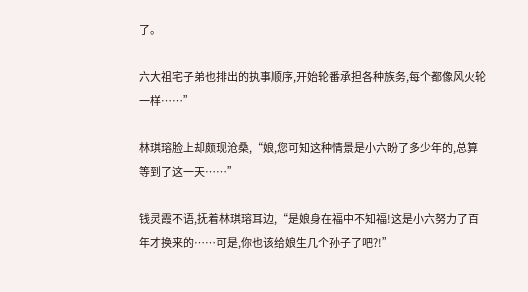了。

六大祖宅子弟也排出的执事顺序,开始轮番承担各种族务,每个都像风火轮一样……”

林琪瑢脸上却颇现沧桑,“娘,您可知这种情景是小六盼了多少年的,总算等到了这一天……”

钱灵霞不语,抚着林琪瑢耳边,“是娘身在福中不知福!这是小六努力了百年才换来的……可是,你也该给娘生几个孙子了吧?!”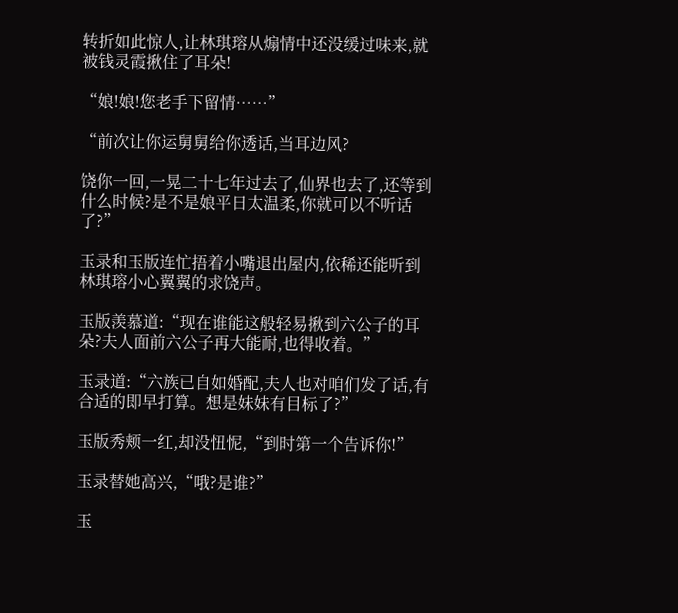转折如此惊人,让林琪瑢从煽情中还没缓过味来,就被钱灵霞揪住了耳朵!

“娘!娘!您老手下留情……”

“前次让你运舅舅给你透话,当耳边风?

饶你一回,一晃二十七年过去了,仙界也去了,还等到什么时候?是不是娘平日太温柔,你就可以不听话了?”

玉录和玉版连忙捂着小嘴退出屋内,依稀还能听到林琪瑢小心翼翼的求饶声。

玉版羡慕道:“现在谁能这般轻易揪到六公子的耳朵?夫人面前六公子再大能耐,也得收着。”

玉录道:“六族已自如婚配,夫人也对咱们发了话,有合适的即早打算。想是妹妹有目标了?”

玉版秀颊一红,却没忸怩,“到时第一个告诉你!”

玉录替她高兴,“哦?是谁?”

玉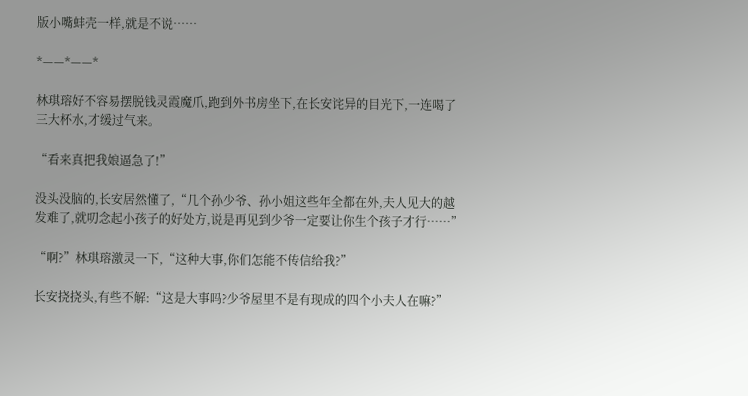版小嘴蚌壳一样,就是不说……

*——*——*

林琪瑢好不容易摆脱钱灵霞魔爪,跑到外书房坐下,在长安诧异的目光下,一连喝了三大杯水,才缓过气来。

“看来真把我娘逼急了!”

没头没脑的,长安居然懂了,“几个孙少爷、孙小姐这些年全都在外,夫人见大的越发难了,就叨念起小孩子的好处方,说是再见到少爷一定要让你生个孩子才行……”

“啊?”林琪瑢激灵一下,“这种大事,你们怎能不传信给我?”

长安挠挠头,有些不解:“这是大事吗?少爷屋里不是有现成的四个小夫人在嘛?”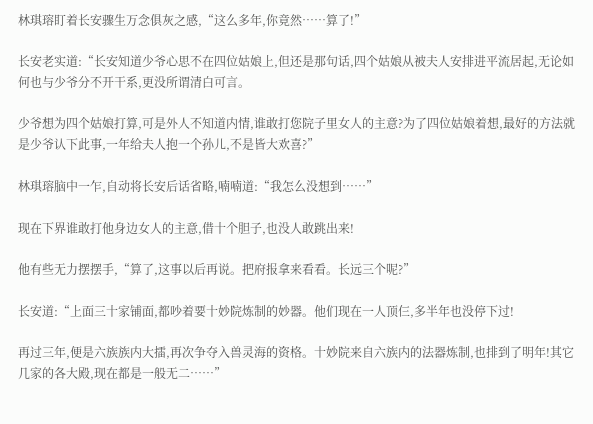林琪瑢盯着长安骤生万念俱灰之感,“这么多年,你竟然……算了!”

长安老实道:“长安知道少爷心思不在四位姑娘上,但还是那句话,四个姑娘从被夫人安排进平流居起,无论如何也与少爷分不开干系,更没所谓清白可言。

少爷想为四个姑娘打算,可是外人不知道内情,谁敢打您院子里女人的主意?为了四位姑娘着想,最好的方法就是少爷认下此事,一年给夫人抱一个孙儿,不是皆大欢喜?”

林琪瑢脑中一乍,自动将长安后话省略,喃喃道:“我怎么没想到……”

现在下界谁敢打他身边女人的主意,借十个胆子,也没人敢跳出来!

他有些无力摆摆手,“算了,这事以后再说。把府报拿来看看。长远三个呢?”

长安道:“上面三十家铺面,都吵着要十妙院炼制的妙器。他们现在一人顶仨,多半年也没停下过!

再过三年,便是六族族内大擂,再次争夺入兽灵海的资格。十妙院来自六族内的法器炼制,也排到了明年!其它几家的各大殿,现在都是一般无二……”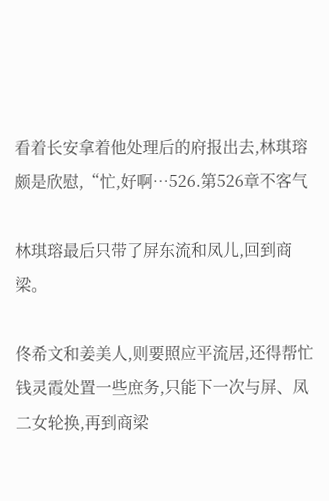看着长安拿着他处理后的府报出去,林琪瑢颇是欣慰,“忙,好啊…526.第526章不客气

林琪瑢最后只带了屏东流和凤儿,回到商梁。

佟希文和姜美人,则要照应平流居,还得帮忙钱灵霞处置一些庶务,只能下一次与屏、凤二女轮换,再到商梁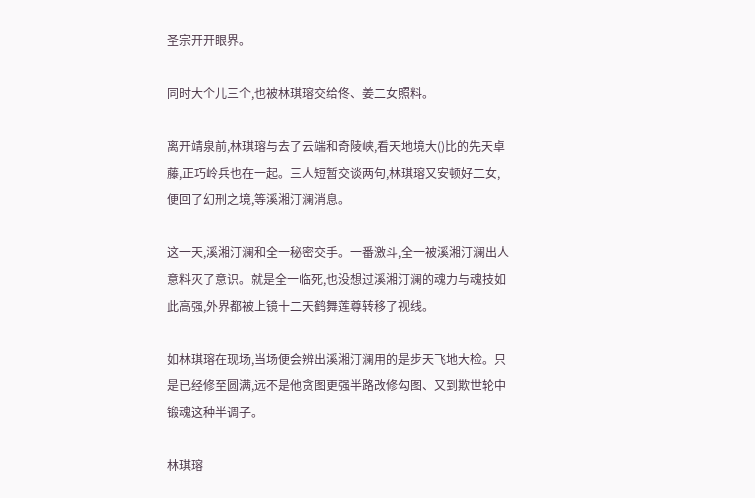圣宗开开眼界。

同时大个儿三个,也被林琪瑢交给佟、姜二女照料。

离开靖泉前,林琪瑢与去了云端和奇陵峡,看天地境大()比的先天卓藤,正巧岭兵也在一起。三人短暂交谈两句,林琪瑢又安顿好二女,便回了幻刑之境,等溪湘汀澜消息。

这一天,溪湘汀澜和全一秘密交手。一番激斗,全一被溪湘汀澜出人意料灭了意识。就是全一临死,也没想过溪湘汀澜的魂力与魂技如此高强,外界都被上镜十二天鹤舞莲尊转移了视线。

如林琪瑢在现场,当场便会辨出溪湘汀澜用的是步天飞地大检。只是已经修至圆满,远不是他贪图更强半路改修勾图、又到欺世轮中锻魂这种半调子。

林琪瑢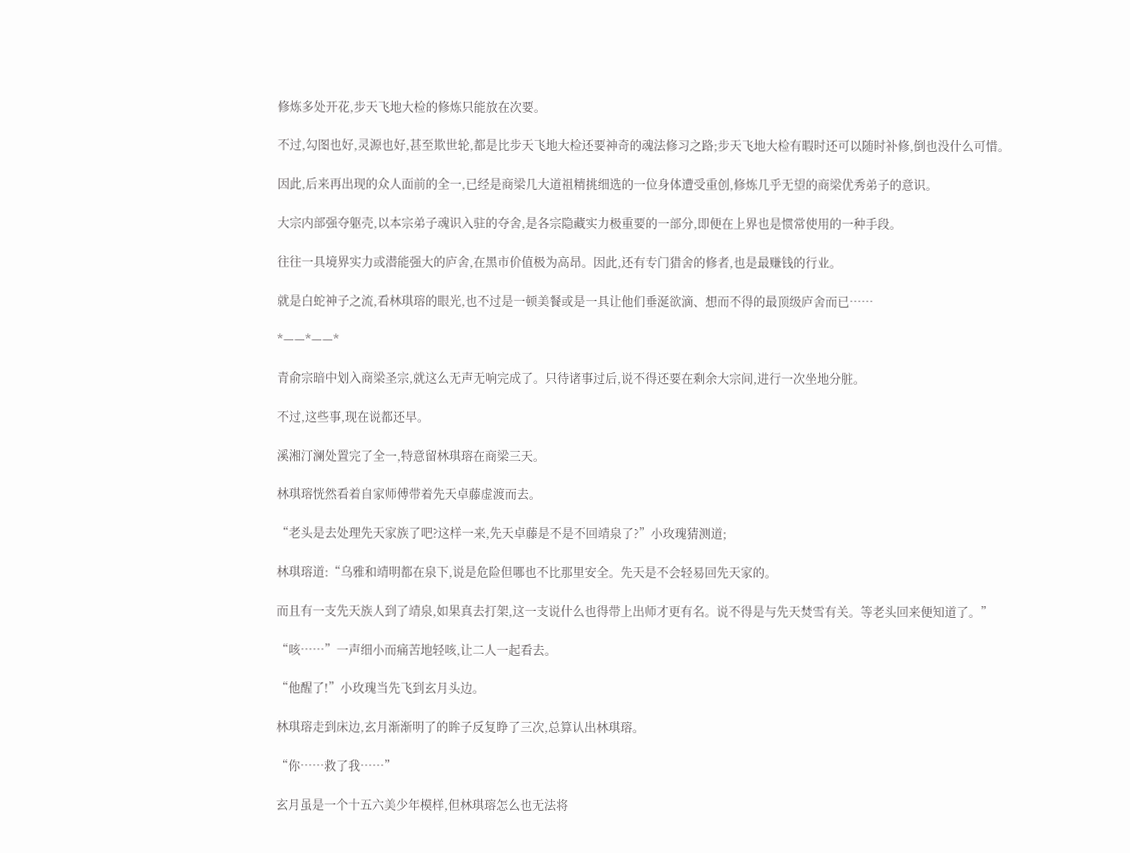修炼多处开花,步天飞地大检的修炼只能放在次要。

不过,勾图也好,灵源也好,甚至欺世轮,都是比步天飞地大检还要神奇的魂法修习之路;步天飞地大检有暇时还可以随时补修,倒也没什么可惜。

因此,后来再出现的众人面前的全一,已经是商梁几大道祖精挑细选的一位身体遭受重创,修炼几乎无望的商梁优秀弟子的意识。

大宗内部强夺躯壳,以本宗弟子魂识入驻的夺舍,是各宗隐藏实力极重要的一部分,即便在上界也是惯常使用的一种手段。

往往一具境界实力或潜能强大的庐舍,在黑市价值极为高昂。因此,还有专门猎舍的修者,也是最赚钱的行业。

就是白蛇神子之流,看林琪瑢的眼光,也不过是一顿美餐或是一具让他们垂涎欲滴、想而不得的最顶级庐舍而已……

*——*——*

青俞宗暗中划入商梁圣宗,就这么无声无响完成了。只待诸事过后,说不得还要在剩余大宗间,进行一次坐地分脏。

不过,这些事,现在说都还早。

溪湘汀澜处置完了全一,特意留林琪瑢在商梁三天。

林琪瑢恍然看着自家师傅带着先天卓藤虚渡而去。

“老头是去处理先天家族了吧?这样一来,先天卓藤是不是不回靖泉了?”小玫瑰猜测道;

林琪瑢道:“乌雅和靖明都在泉下,说是危险但哪也不比那里安全。先天是不会轻易回先天家的。

而且有一支先天族人到了靖泉,如果真去打架,这一支说什么也得带上出师才更有名。说不得是与先天焚雪有关。等老头回来便知道了。”

“咳……”一声细小而痛苦地轻咳,让二人一起看去。

“他醒了!”小玫瑰当先飞到玄月头边。

林琪瑢走到床边,玄月渐渐明了的眸子反复睁了三次,总算认出林琪瑢。

“你……救了我……”

玄月虽是一个十五六美少年模样,但林琪瑢怎么也无法将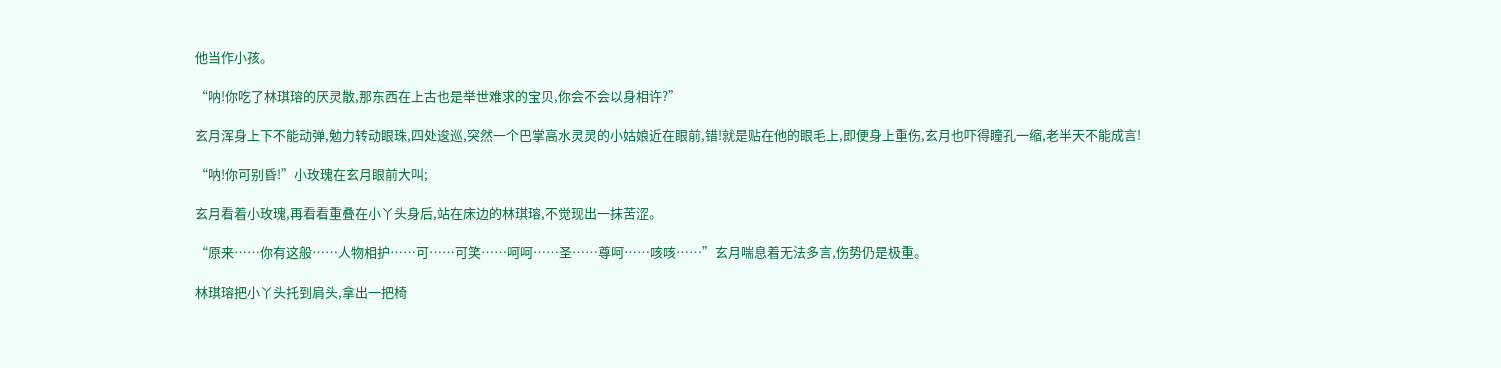他当作小孩。

“呐!你吃了林琪瑢的厌灵散,那东西在上古也是举世难求的宝贝,你会不会以身相许?”

玄月浑身上下不能动弹,勉力转动眼珠,四处逡巡,突然一个巴掌高水灵灵的小姑娘近在眼前,错!就是贴在他的眼毛上,即便身上重伤,玄月也吓得瞳孔一缩,老半天不能成言!

“呐!你可别昏!”小玫瑰在玄月眼前大叫;

玄月看着小玫瑰,再看看重叠在小丫头身后,站在床边的林琪瑢,不觉现出一抹苦涩。

“原来……你有这般……人物相护……可……可笑……呵呵……圣……尊呵……咳咳……”玄月喘息着无法多言,伤势仍是极重。

林琪瑢把小丫头托到肩头,拿出一把椅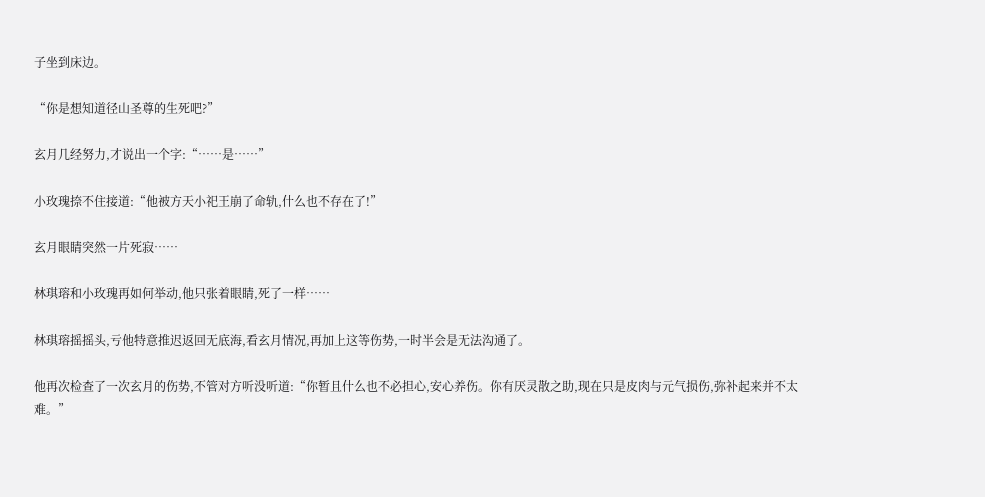子坐到床边。

“你是想知道径山圣尊的生死吧?”

玄月几经努力,才说出一个字:“……是……”

小玫瑰捺不住接道:“他被方天小祀王崩了命轨,什么也不存在了!”

玄月眼睛突然一片死寂……

林琪瑢和小玫瑰再如何举动,他只张着眼睛,死了一样……

林琪瑢摇摇头,亏他特意推迟返回无底海,看玄月情况,再加上这等伤势,一时半会是无法沟通了。

他再次检查了一次玄月的伤势,不管对方听没听道:“你暂且什么也不必担心,安心养伤。你有厌灵散之助,现在只是皮肉与元气损伤,弥补起来并不太难。”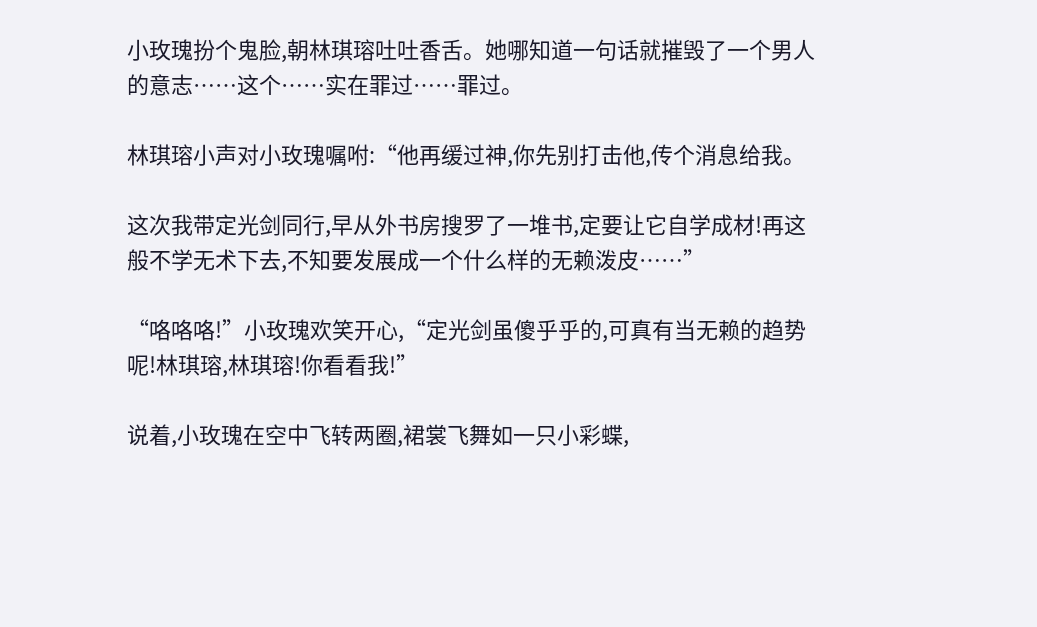小玫瑰扮个鬼脸,朝林琪瑢吐吐香舌。她哪知道一句话就摧毁了一个男人的意志……这个……实在罪过……罪过。

林琪瑢小声对小玫瑰嘱咐:“他再缓过神,你先别打击他,传个消息给我。

这次我带定光剑同行,早从外书房搜罗了一堆书,定要让它自学成材!再这般不学无术下去,不知要发展成一个什么样的无赖泼皮……”

“咯咯咯!”小玫瑰欢笑开心,“定光剑虽傻乎乎的,可真有当无赖的趋势呢!林琪瑢,林琪瑢!你看看我!”

说着,小玫瑰在空中飞转两圈,裙裳飞舞如一只小彩蝶,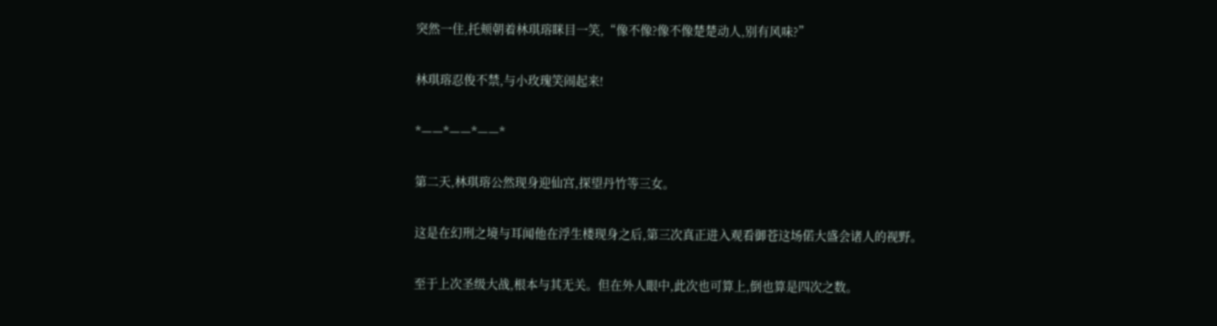突然一住,托颊朝着林琪瑢眯目一笑,“像不像?像不像楚楚动人,别有风味?”

林琪瑢忍俊不禁,与小玫瑰笑闹起来!

*——*——*——*

第二天,林琪瑢公然现身迎仙宫,探望丹竹等三女。

这是在幻刑之境与耳闻他在浮生楼现身之后,第三次真正进入观看御苍这场偌大盛会诸人的视野。

至于上次圣级大战,根本与其无关。但在外人眼中,此次也可算上,倒也算是四次之数。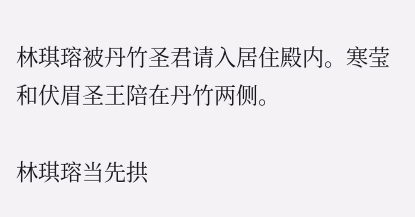林琪瑢被丹竹圣君请入居住殿内。寒莹和伏眉圣王陪在丹竹两侧。

林琪瑢当先拱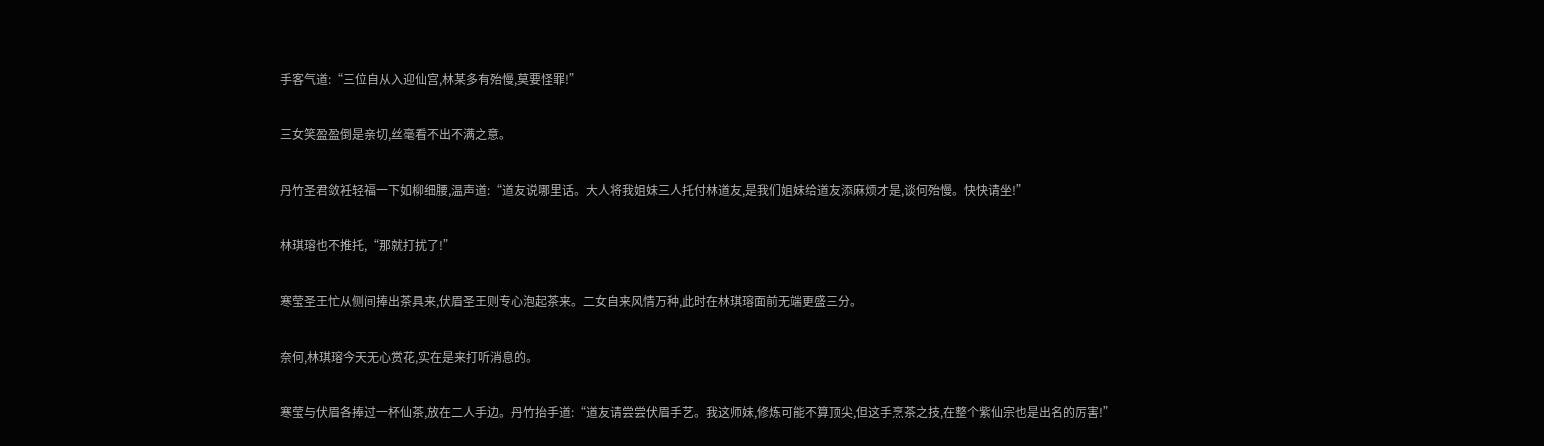手客气道:“三位自从入迎仙宫,林某多有殆慢,莫要怪罪!”

三女笑盈盈倒是亲切,丝毫看不出不满之意。

丹竹圣君敛衽轻福一下如柳细腰,温声道:“道友说哪里话。大人将我姐妹三人托付林道友,是我们姐妹给道友添麻烦才是,谈何殆慢。快快请坐!”

林琪瑢也不推托,“那就打扰了!”

寒莹圣王忙从侧间捧出茶具来,伏眉圣王则专心泡起茶来。二女自来风情万种,此时在林琪瑢面前无端更盛三分。

奈何,林琪瑢今天无心赏花,实在是来打听消息的。

寒莹与伏眉各捧过一杯仙茶,放在二人手边。丹竹抬手道:“道友请尝尝伏眉手艺。我这师妹,修炼可能不算顶尖,但这手烹茶之技,在整个紫仙宗也是出名的厉害!”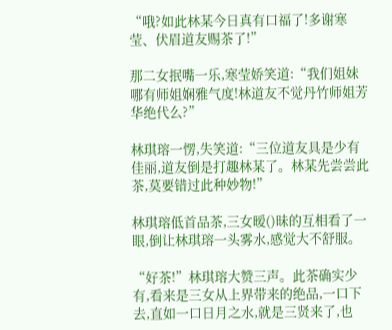“哦?如此林某今日真有口福了!多谢寒莹、伏眉道友赐茶了!”

那二女抿嘴一乐,寒莹娇笑道:“我们姐妹哪有师姐娴雅气度!林道友不觉丹竹师姐芳华绝代么?”

林琪瑢一愣,失笑道:“三位道友具是少有佳丽,道友倒是打趣林某了。林某先尝尝此茶,莫要错过此种妙物!”

林琪瑢低首品茶,三女暧()昧的互相看了一眼,倒让林琪瑢一头雾水,感觉大不舒服。

“好茶!”林琪瑢大赞三声。此茶确实少有,看来是三女从上界带来的绝品,一口下去,直如一口日月之水,就是三贤来了,也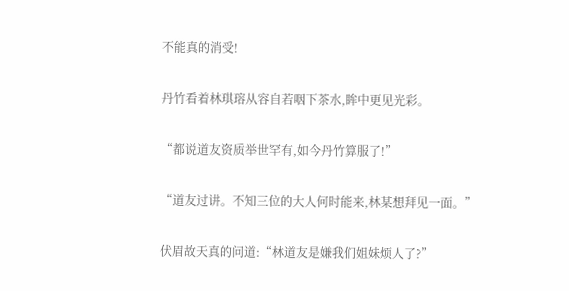不能真的消受!

丹竹看着林琪瑢从容自若咽下茶水,眸中更见光彩。

“都说道友资质举世罕有,如今丹竹算服了!”

“道友过讲。不知三位的大人何时能来,林某想拜见一面。”

伏眉故天真的问道:“林道友是嫌我们姐妹烦人了?”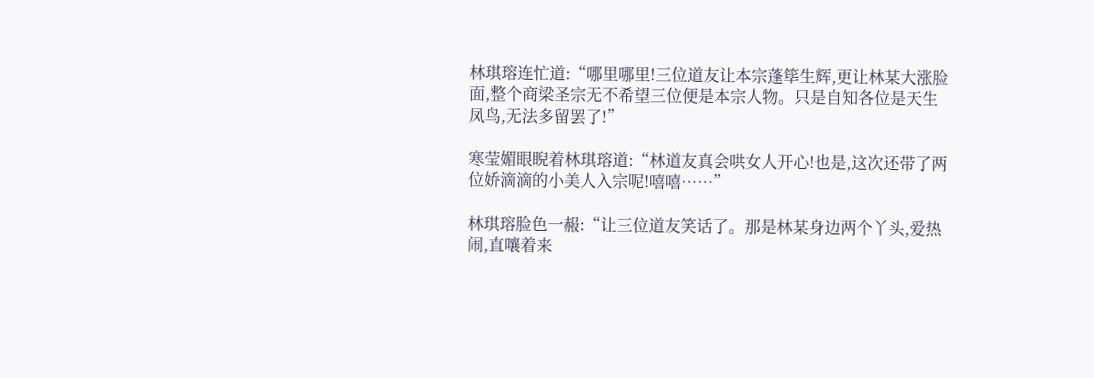林琪瑢连忙道:“哪里哪里!三位道友让本宗蓬筚生辉,更让林某大涨脸面,整个商梁圣宗无不希望三位便是本宗人物。只是自知各位是天生凤鸟,无法多留罢了!”

寒莹媚眼睨着林琪瑢道:“林道友真会哄女人开心!也是,这次还带了两位娇滴滴的小美人入宗呢!嘻嘻……”

林琪瑢脸色一赧:“让三位道友笑话了。那是林某身边两个丫头,爱热闹,直嚷着来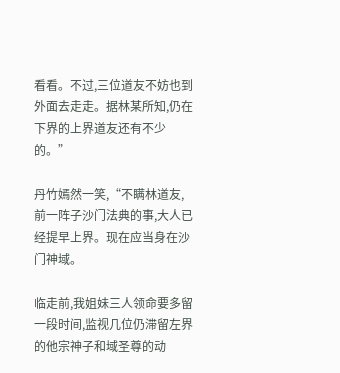看看。不过,三位道友不妨也到外面去走走。据林某所知,仍在下界的上界道友还有不少的。”

丹竹嫣然一笑,“不瞒林道友,前一阵子沙门法典的事,大人已经提早上界。现在应当身在沙门神域。

临走前,我姐妹三人领命要多留一段时间,监视几位仍滞留左界的他宗神子和域圣尊的动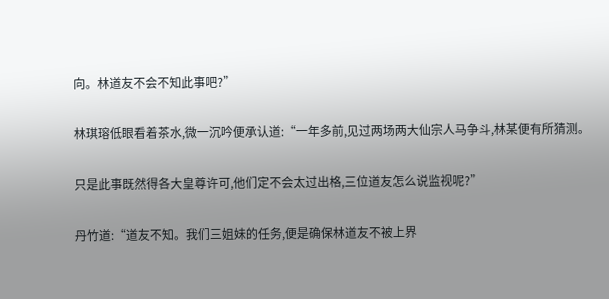向。林道友不会不知此事吧?”

林琪瑢低眼看着茶水,微一沉吟便承认道:“一年多前,见过两场两大仙宗人马争斗,林某便有所猜测。

只是此事既然得各大皇尊许可,他们定不会太过出格,三位道友怎么说监视呢?”

丹竹道:“道友不知。我们三姐妹的任务,便是确保林道友不被上界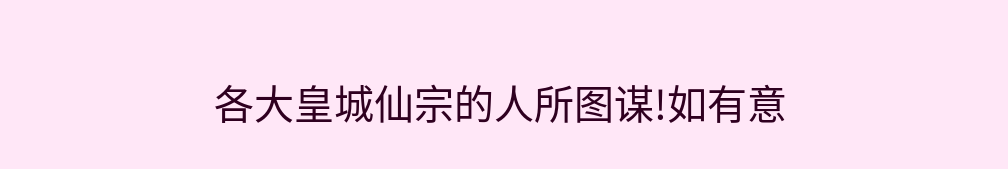各大皇城仙宗的人所图谋!如有意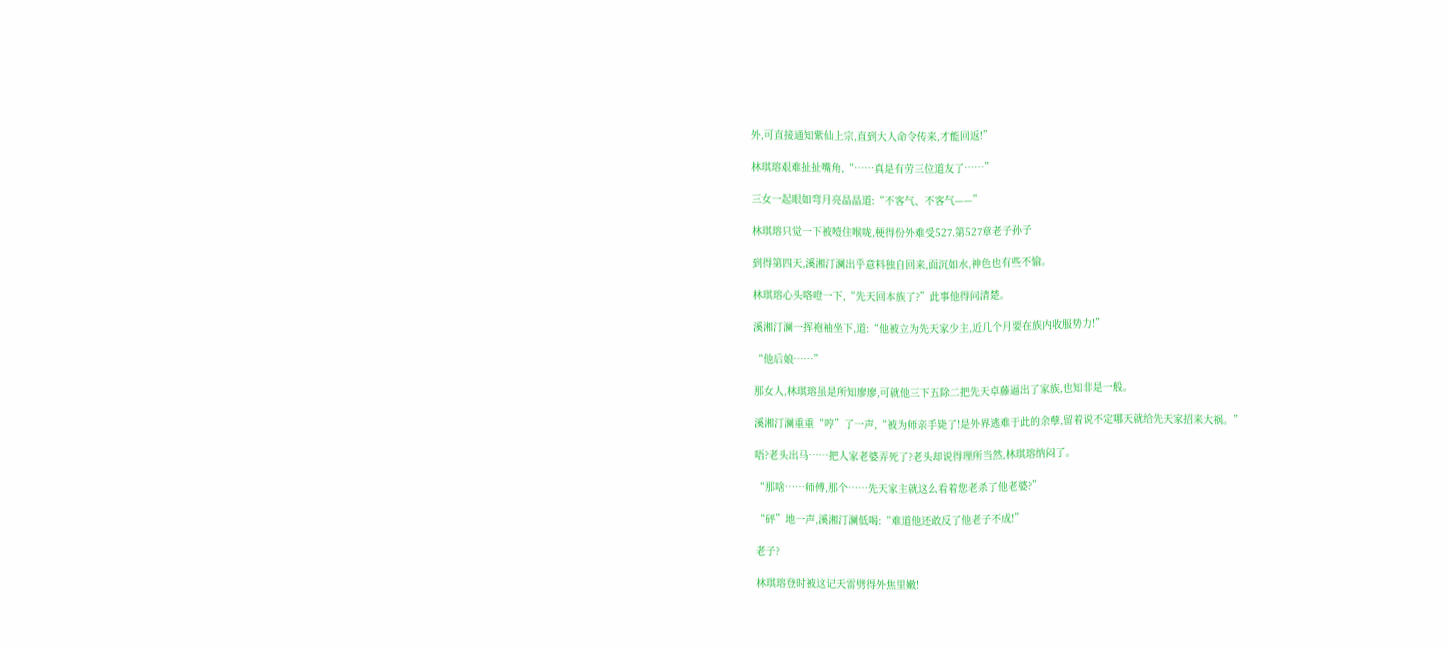外,可直接通知紫仙上宗,直到大人命令传来,才能回返!”

林琪瑢艰难扯扯嘴角,“……真是有劳三位道友了……”

三女一起眼如弯月亮晶晶道:“不客气、不客气——”

林琪瑢只觉一下被噎住喉咙,梗得份外难受527.第527章老子孙子

到得第四天,溪湘汀澜出乎意料独自回来,面沉如水,神色也有些不愉。

林琪瑢心头咯噔一下,“先天回本族了?”此事他得问清楚。

溪湘汀澜一挥袍袖坐下,道:“他被立为先天家少主,近几个月要在族内收服势力!”

“他后娘……”

那女人,林琪瑢虽是所知廖廖,可就他三下五除二把先天卓藤逼出了家族,也知非是一般。

溪湘汀澜重重“哼”了一声,“被为师亲手毙了!是外界逃难于此的余孽,留着说不定哪天就给先天家招来大祸。”

唔?老头出马……把人家老婆弄死了?老头却说得理所当然,林琪瑢纳闷了。

“那啥……师傅,那个……先天家主就这么看着您老杀了他老婆?”

“砰”地一声,溪湘汀澜低喝:“难道他还敢反了他老子不成!”

老子?

林琪瑢登时被这记天雷劈得外焦里嫩!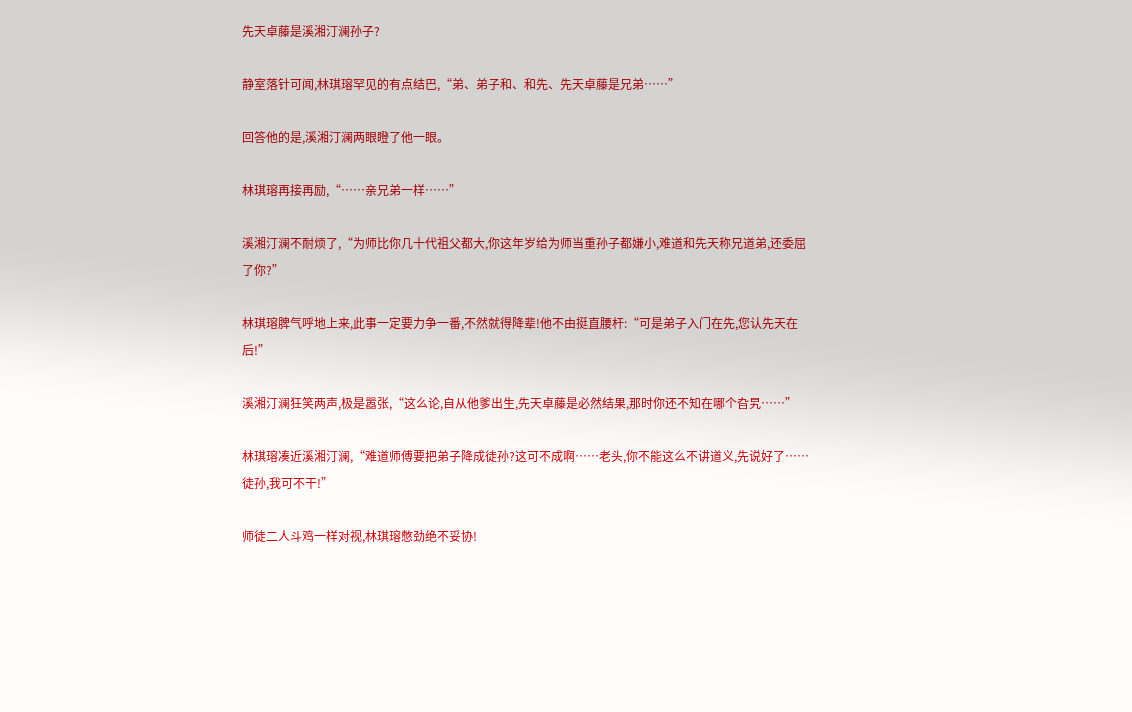先天卓藤是溪湘汀澜孙子?

静室落针可闻,林琪瑢罕见的有点结巴,“弟、弟子和、和先、先天卓藤是兄弟……”

回答他的是,溪湘汀澜两眼瞪了他一眼。

林琪瑢再接再励,“……亲兄弟一样……”

溪湘汀澜不耐烦了,“为师比你几十代祖父都大,你这年岁给为师当重孙子都嫌小,难道和先天称兄道弟,还委屈了你?”

林琪瑢脾气呼地上来,此事一定要力争一番,不然就得降辈!他不由挺直腰杆:“可是弟子入门在先,您认先天在后!”

溪湘汀澜狂笑两声,极是嚣张,“这么论,自从他爹出生,先天卓藤是必然结果,那时你还不知在哪个旮旯……”

林琪瑢凑近溪湘汀澜,“难道师傅要把弟子降成徒孙?这可不成啊……老头,你不能这么不讲道义,先说好了……徒孙,我可不干!”

师徒二人斗鸡一样对视,林琪瑢憋劲绝不妥协!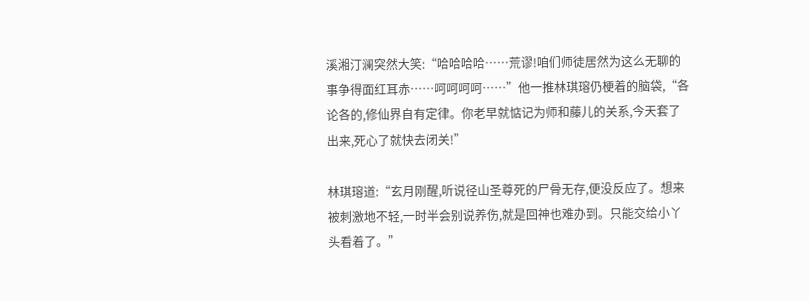溪湘汀澜突然大笑:“哈哈哈哈……荒谬!咱们师徒居然为这么无聊的事争得面红耳赤……呵呵呵呵……”他一推林琪瑢仍梗着的脑袋,“各论各的,修仙界自有定律。你老早就惦记为师和藤儿的关系,今天套了出来,死心了就快去闭关!”

林琪瑢道:“玄月刚醒,听说径山圣尊死的尸骨无存,便没反应了。想来被刺激地不轻,一时半会别说养伤,就是回神也难办到。只能交给小丫头看着了。”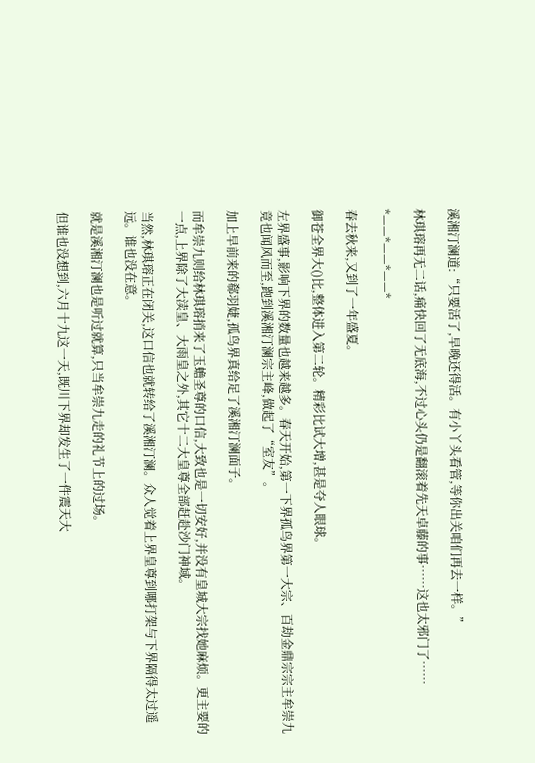溪湘汀澜道:“只要活了,早晚还得活。有小丫头看管,等你出关咱们再去一样。”

林琪瑢再无二话,痛快回了无底海,不过心头仍是翻滚着先天卓藤的事……这也太邪门了……

*——*——*——*

春去秋来,又到了一年盛夏。

御苍全界大()比,整体进入第二轮。精彩比试大增,甚是夺人眼球。

左界盛事,影响下界的数量也越来越多。春天开始,第一下界孤鸟界第一大宗、百劫金鼎宗宗主牟崇九竟也闻风而至,跑到溪湘汀澜宗主峰,做起了“室友”。

加上早前来的郗羽婕,孤鸟界真给足了溪湘汀澜面子。

而牟崇九则给林琪瑢捎来了玉蟾圣尊的口信,大致也是一切安好,并没有皇城大宗找她麻烦。更主要的一点,上界除了大渎皇、大雨皇之外,其它十二大皇尊全部赶赴沙门神域。

当然,林琪瑢正在闭关,这口信也就转给了溪湘汀澜。众人觉着上界皇尊到哪打架与下界隔得太过遥远。谁也没在意。

就是溪湘汀澜也是听过就算,只当牟崇九走的礼节上的过场。

但谁也没想到,六月十九这一天,既川下界却发生了一件震天大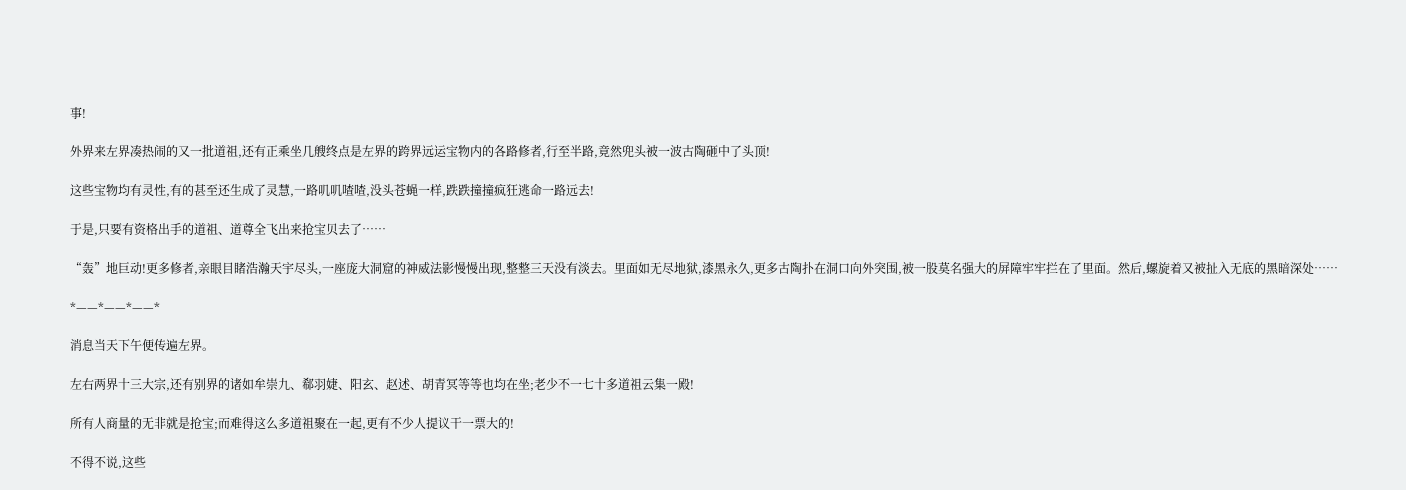事!

外界来左界凑热闹的又一批道祖,还有正乘坐几艘终点是左界的跨界远运宝物内的各路修者,行至半路,竟然兜头被一波古陶砸中了头顶!

这些宝物均有灵性,有的甚至还生成了灵慧,一路叽叽喳喳,没头苍蝇一样,跌跌撞撞疯狂逃命一路远去!

于是,只要有资格出手的道祖、道尊全飞出来抢宝贝去了……

“轰”地巨动!更多修者,亲眼目睹浩瀚天宇尽头,一座庞大洞窟的神威法影慢慢出现,整整三天没有淡去。里面如无尽地狱,漆黑永久,更多古陶扑在洞口向外突围,被一股莫名强大的屏障牢牢拦在了里面。然后,螺旋着又被扯入无底的黑暗深处……

*——*——*——*

消息当天下午便传遍左界。

左右两界十三大宗,还有别界的诸如牟崇九、郗羽婕、阳玄、赵述、胡青冥等等也均在坐;老少不一七十多道祖云集一殿!

所有人商量的无非就是抢宝;而难得这么多道祖聚在一起,更有不少人提议干一票大的!

不得不说,这些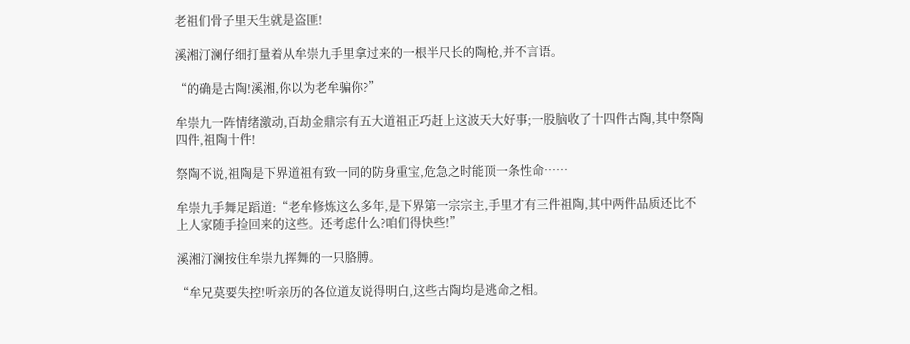老祖们骨子里天生就是盗匪!

溪湘汀澜仔细打量着从牟崇九手里拿过来的一根半尺长的陶枪,并不言语。

“的确是古陶!溪湘,你以为老牟骗你?”

牟崇九一阵情绪激动,百劫金鼎宗有五大道祖正巧赶上这波天大好事;一股脑收了十四件古陶,其中祭陶四件,祖陶十件!

祭陶不说,祖陶是下界道祖有致一同的防身重宝,危急之时能顶一条性命……

牟崇九手舞足蹈道:“老牟修炼这么多年,是下界第一宗宗主,手里才有三件祖陶,其中两件品质还比不上人家随手捡回来的这些。还考虑什么?咱们得快些!”

溪湘汀澜按住牟崇九挥舞的一只胳膊。

“牟兄莫要失控!听亲历的各位道友说得明白,这些古陶均是逃命之相。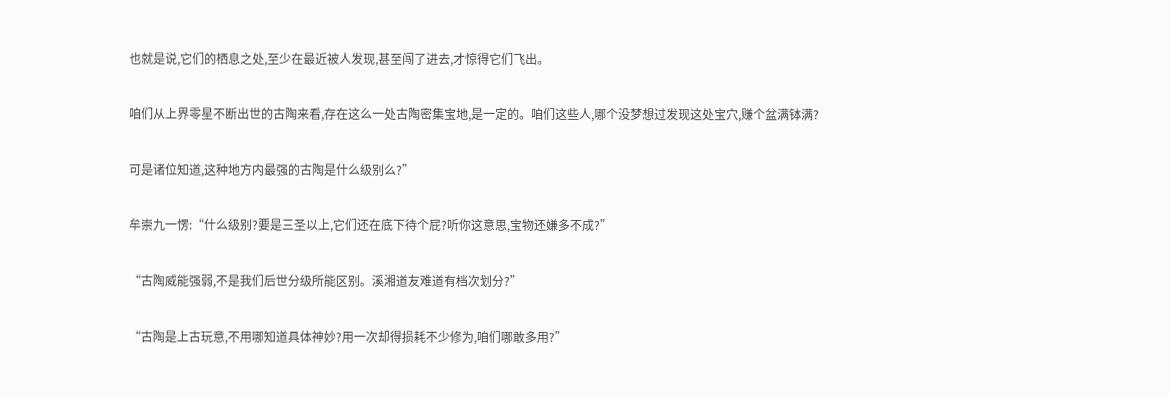也就是说,它们的栖息之处,至少在最近被人发现,甚至闯了进去,才惊得它们飞出。

咱们从上界零星不断出世的古陶来看,存在这么一处古陶密集宝地,是一定的。咱们这些人,哪个没梦想过发现这处宝穴,赚个盆满钵满?

可是诸位知道,这种地方内最强的古陶是什么级别么?”

牟崇九一愣:“什么级别?要是三圣以上,它们还在底下待个屁?听你这意思,宝物还嫌多不成?”

“古陶威能强弱,不是我们后世分级所能区别。溪湘道友难道有档次划分?”

“古陶是上古玩意,不用哪知道具体神妙?用一次却得损耗不少修为,咱们哪敢多用?”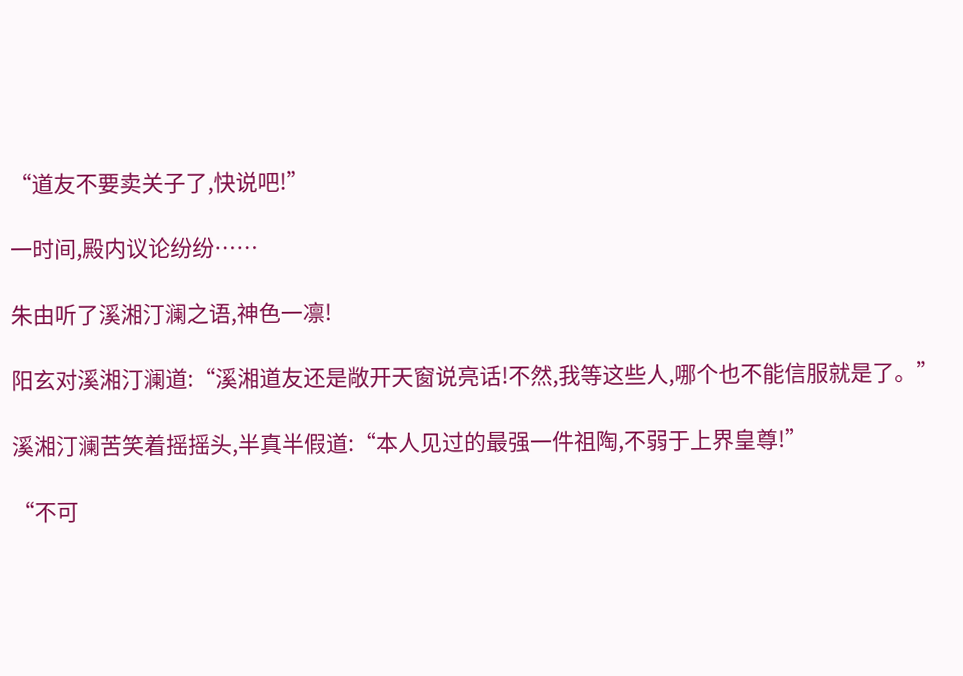“道友不要卖关子了,快说吧!”

一时间,殿内议论纷纷……

朱由听了溪湘汀澜之语,神色一凛!

阳玄对溪湘汀澜道:“溪湘道友还是敞开天窗说亮话!不然,我等这些人,哪个也不能信服就是了。”

溪湘汀澜苦笑着摇摇头,半真半假道:“本人见过的最强一件祖陶,不弱于上界皇尊!”

“不可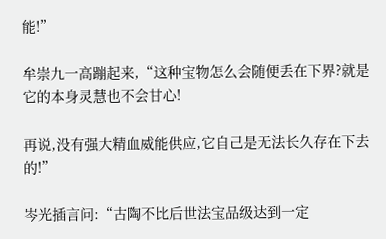能!”

牟崇九一高蹦起来,“这种宝物怎么会随便丢在下界?就是它的本身灵慧也不会甘心!

再说,没有强大精血威能供应,它自己是无法长久存在下去的!”

岑光插言问:“古陶不比后世法宝品级达到一定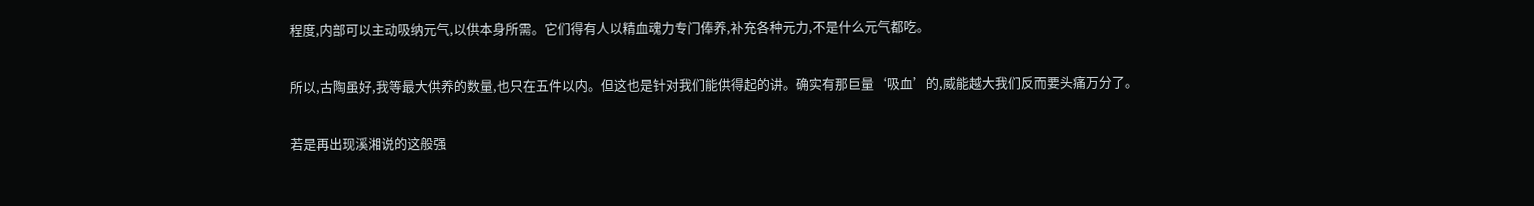程度,内部可以主动吸纳元气,以供本身所需。它们得有人以精血魂力专门俸养,补充各种元力,不是什么元气都吃。

所以,古陶虽好,我等最大供养的数量,也只在五件以内。但这也是针对我们能供得起的讲。确实有那巨量‘吸血’的,威能越大我们反而要头痛万分了。

若是再出现溪湘说的这般强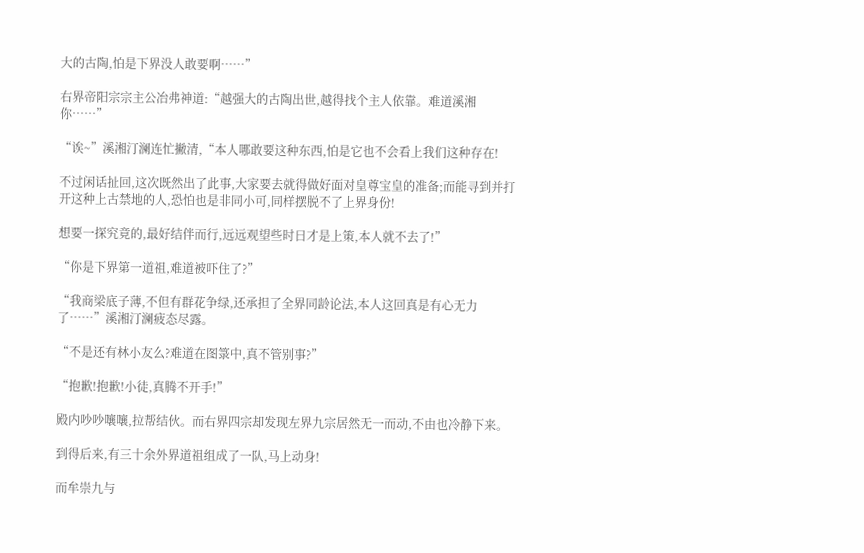大的古陶,怕是下界没人敢要啊……”

右界帝阳宗宗主公冶弗神道:“越强大的古陶出世,越得找个主人依靠。难道溪湘你……”

“诶~”溪湘汀澜连忙撇清,“本人哪敢要这种东西,怕是它也不会看上我们这种存在!

不过闲话扯回,这次既然出了此事,大家要去就得做好面对皇尊宝皇的准备;而能寻到并打开这种上古禁地的人,恐怕也是非同小可,同样摆脱不了上界身份!

想要一探究竟的,最好结伴而行,远远观望些时日才是上策,本人就不去了!”

“你是下界第一道祖,难道被吓住了?”

“我商梁底子薄,不但有群花争绿,还承担了全界同龄论法,本人这回真是有心无力了……”溪湘汀澜疲态尽露。

“不是还有林小友么?难道在图箓中,真不管别事?”

“抱歉!抱歉!小徒,真腾不开手!”

殿内吵吵嚷嚷,拉帮结伙。而右界四宗却发现左界九宗居然无一而动,不由也冷静下来。

到得后来,有三十余外界道祖组成了一队,马上动身!

而牟崇九与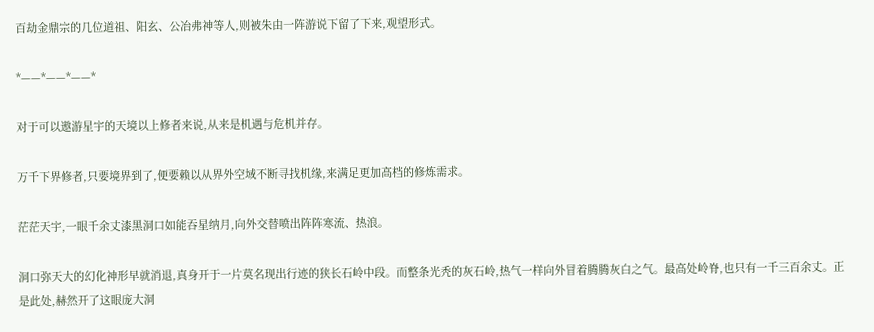百劫金鼎宗的几位道祖、阳玄、公冶弗神等人,则被朱由一阵游说下留了下来,观望形式。

*——*——*——*

对于可以遨游星宇的天境以上修者来说,从来是机遇与危机并存。

万千下界修者,只要境界到了,便要赖以从界外空域不断寻找机缘,来满足更加高档的修炼需求。

茫茫天宇,一眼千余丈漆黑洞口如能吞星纳月,向外交替喷出阵阵寒流、热浪。

洞口弥天大的幻化神形早就消退,真身开于一片莫名现出行迹的狭长石岭中段。而整条光秃的灰石岭,热气一样向外冒着腾腾灰白之气。最高处岭脊,也只有一千三百余丈。正是此处,赫然开了这眼庞大洞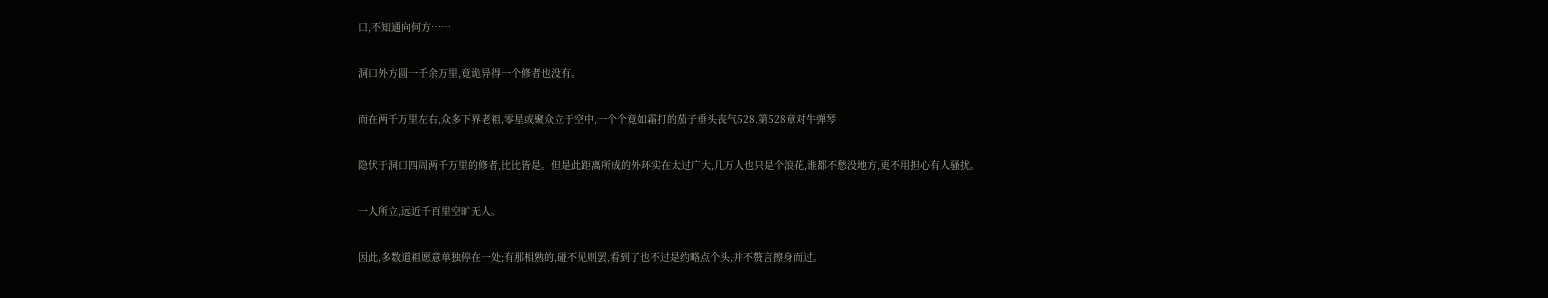口,不知通向何方……

洞口外方圆一千余万里,竟诡异得一个修者也没有。

而在两千万里左右,众多下界老祖,零星或聚众立于空中,一个个竟如霜打的茄子垂头丧气528.第528章对牛弹琴

隐伏于洞口四周两千万里的修者,比比皆是。但是此距离所成的外环实在太过广大,几万人也只是个浪花,谁都不愁没地方,更不用担心有人骚扰。

一人所立,远近千百里空旷无人。

因此,多数道祖愿意单独停在一处;有那相熟的,碰不见则罢,看到了也不过是约略点个头,并不赘言擦身而过。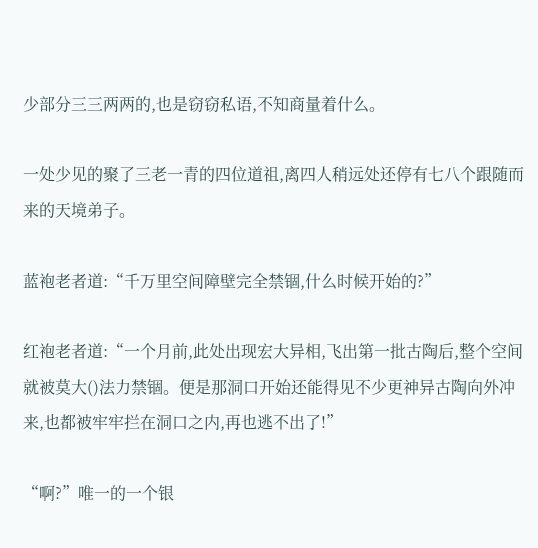少部分三三两两的,也是窃窃私语,不知商量着什么。

一处少见的聚了三老一青的四位道祖,离四人稍远处还停有七八个跟随而来的天境弟子。

蓝袍老者道:“千万里空间障壁完全禁锢,什么时候开始的?”

红袍老者道:“一个月前,此处出现宏大异相,飞出第一批古陶后,整个空间就被莫大()法力禁锢。便是那洞口开始还能得见不少更神异古陶向外冲来,也都被牢牢拦在洞口之内,再也逃不出了!”

“啊?”唯一的一个银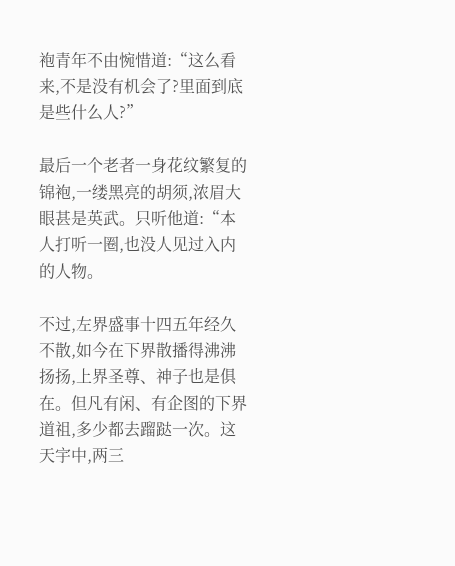袍青年不由惋惜道:“这么看来,不是没有机会了?里面到底是些什么人?”

最后一个老者一身花纹繁复的锦袍,一缕黑亮的胡须,浓眉大眼甚是英武。只听他道:“本人打听一圈,也没人见过入内的人物。

不过,左界盛事十四五年经久不散,如今在下界散播得沸沸扬扬,上界圣尊、神子也是俱在。但凡有闲、有企图的下界道祖,多少都去蹓跶一次。这天宇中,两三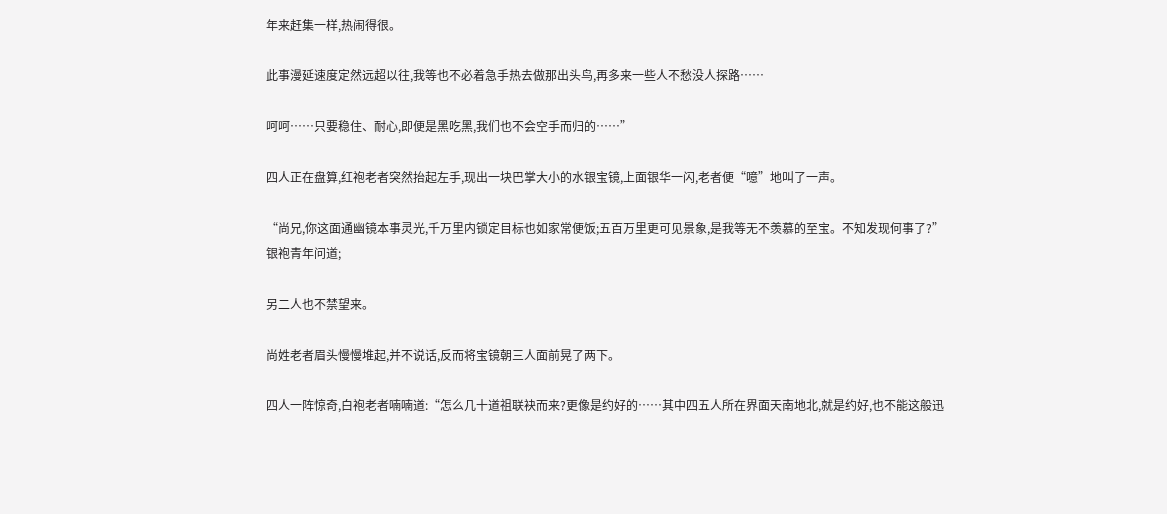年来赶集一样,热闹得很。

此事漫延速度定然远超以往,我等也不必着急手热去做那出头鸟,再多来一些人不愁没人探路……

呵呵……只要稳住、耐心,即便是黑吃黑,我们也不会空手而归的……”

四人正在盘算,红袍老者突然抬起左手,现出一块巴掌大小的水银宝镜,上面银华一闪,老者便“噫”地叫了一声。

“尚兄,你这面通幽镜本事灵光,千万里内锁定目标也如家常便饭;五百万里更可见景象,是我等无不羡慕的至宝。不知发现何事了?”银袍青年问道;

另二人也不禁望来。

尚姓老者眉头慢慢堆起,并不说话,反而将宝镜朝三人面前晃了两下。

四人一阵惊奇,白袍老者喃喃道:“怎么几十道祖联袂而来?更像是约好的……其中四五人所在界面天南地北,就是约好,也不能这般迅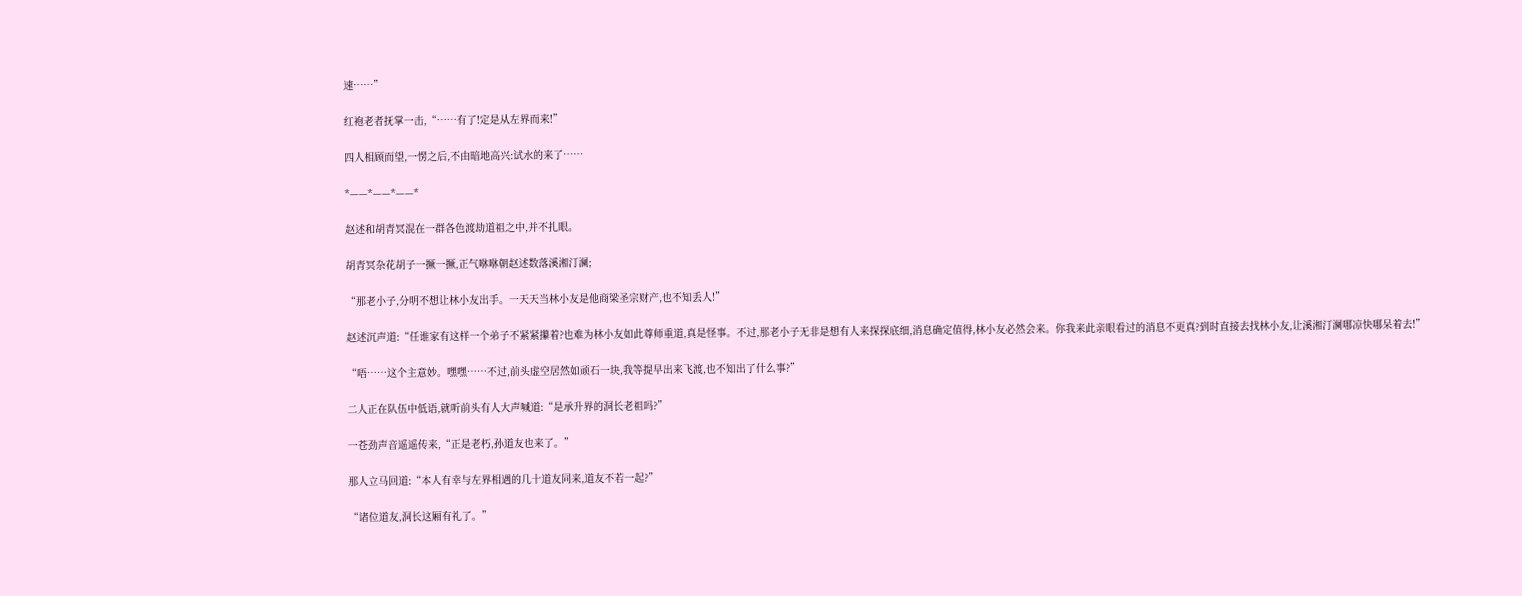速……”

红袍老者抚掌一击,“……有了!定是从左界而来!”

四人相顾而望,一愣之后,不由暗地高兴:试水的来了……

*——*——*——*

赵述和胡青冥混在一群各色渡劫道祖之中,并不扎眼。

胡青冥杂花胡子一撅一撅,正气咻咻朝赵述数落溪湘汀澜;

“那老小子,分明不想让林小友出手。一天天当林小友是他商梁圣宗财产,也不知丢人!”

赵述沉声道:“任谁家有这样一个弟子不紧紧攥着?也难为林小友如此尊师重道,真是怪事。不过,那老小子无非是想有人来探探底细,消息确定值得,林小友必然会来。你我来此亲眼看过的消息不更真?到时直接去找林小友,让溪湘汀澜哪凉快哪呆着去!”

“唔……这个主意妙。嘿嘿……不过,前头虚空居然如顽石一块,我等提早出来飞渡,也不知出了什么事?”

二人正在队伍中低语,就听前头有人大声喊道:“是承升界的洞长老祖吗?”

一苍劲声音遥遥传来,“正是老朽,孙道友也来了。”

那人立马回道:“本人有幸与左界相遇的几十道友同来,道友不若一起?”

“诸位道友,洞长这厢有礼了。”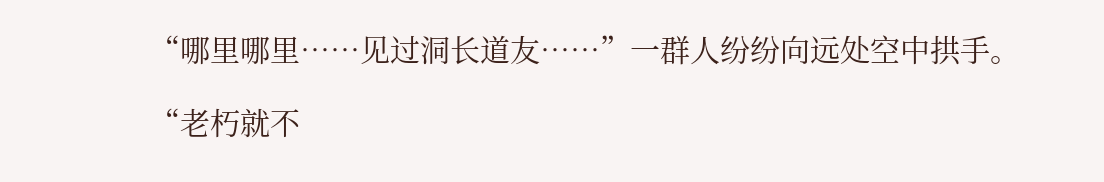“哪里哪里……见过洞长道友……”一群人纷纷向远处空中拱手。

“老朽就不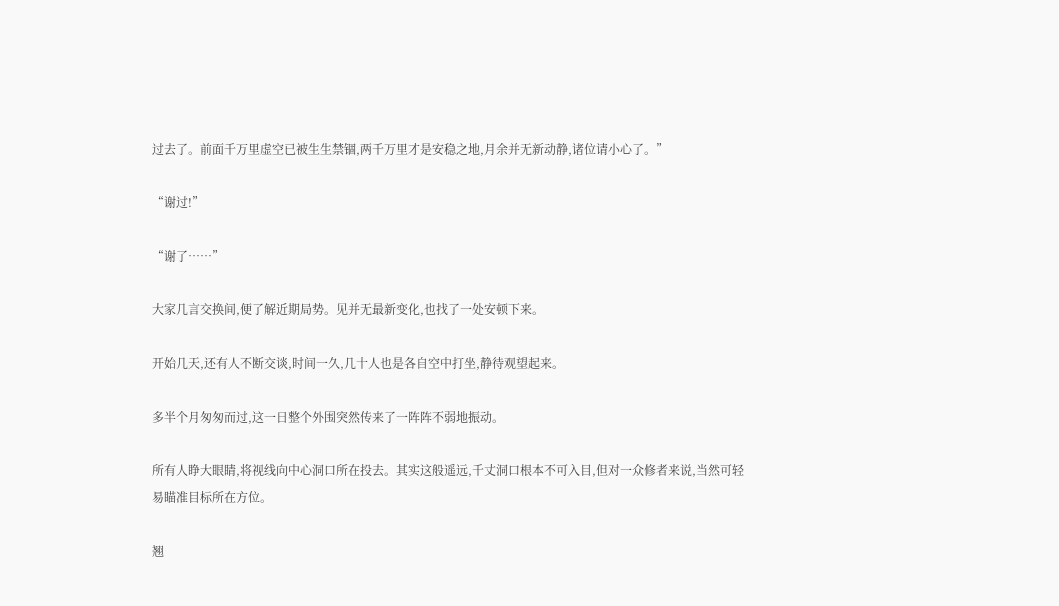过去了。前面千万里虚空已被生生禁锢,两千万里才是安稳之地,月余并无新动静,诸位请小心了。”

“谢过!”

“谢了……”

大家几言交换间,便了解近期局势。见并无最新变化,也找了一处安顿下来。

开始几天,还有人不断交谈,时间一久,几十人也是各自空中打坐,静待观望起来。

多半个月匆匆而过,这一日整个外围突然传来了一阵阵不弱地振动。

所有人睁大眼睛,将视线向中心洞口所在投去。其实这般遥远,千丈洞口根本不可入目,但对一众修者来说,当然可轻易瞄准目标所在方位。

翘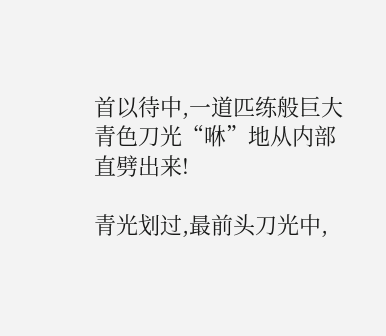首以待中,一道匹练般巨大青色刀光“咻”地从内部直劈出来!

青光划过,最前头刀光中,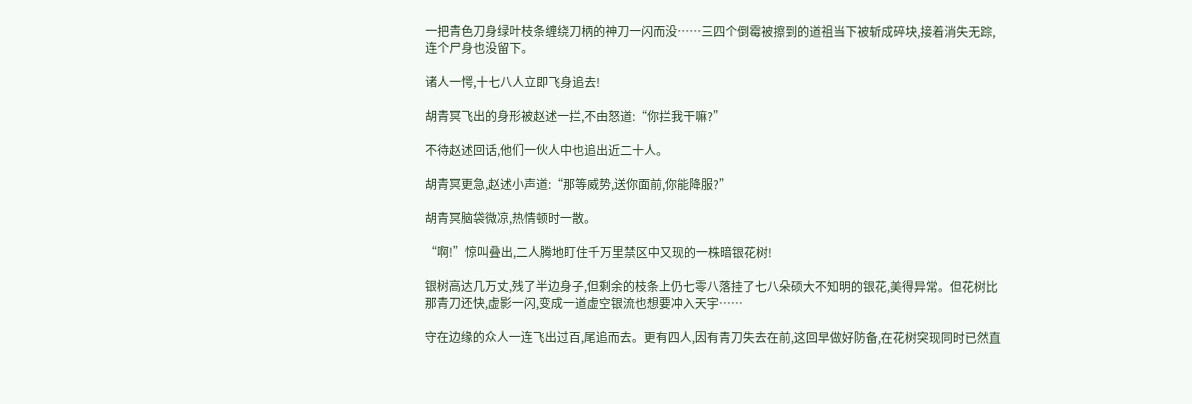一把青色刀身绿叶枝条缠绕刀柄的神刀一闪而没……三四个倒霉被擦到的道祖当下被斩成碎块,接着消失无踪,连个尸身也没留下。

诸人一愕,十七八人立即飞身追去!

胡青冥飞出的身形被赵述一拦,不由怒道:“你拦我干嘛?”

不待赵述回话,他们一伙人中也追出近二十人。

胡青冥更急,赵述小声道:“那等威势,送你面前,你能降服?”

胡青冥脑袋微凉,热情顿时一散。

“啊!”惊叫叠出,二人腾地盯住千万里禁区中又现的一株暗银花树!

银树高达几万丈,残了半边身子,但剩余的枝条上仍七零八落挂了七八朵硕大不知明的银花,美得异常。但花树比那青刀还快,虚影一闪,变成一道虚空银流也想要冲入天宇……

守在边缘的众人一连飞出过百,尾追而去。更有四人,因有青刀失去在前,这回早做好防备,在花树突现同时已然直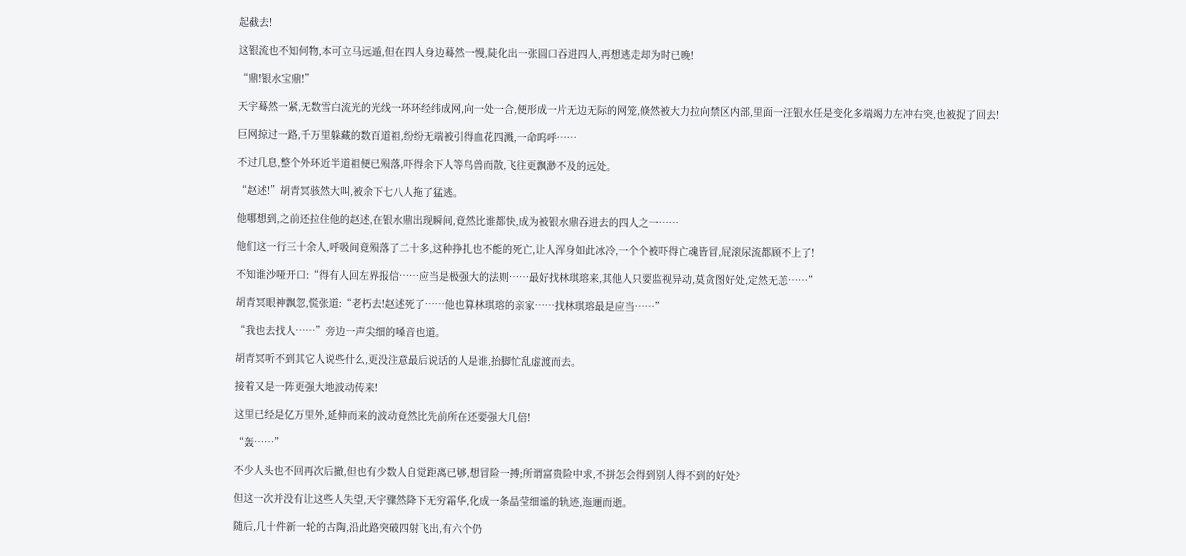起截去!

这银流也不知何物,本可立马远遁,但在四人身边蓦然一慢,陡化出一张圆口吞进四人,再想逃走却为时已晚!

“鼎!银水宝鼎!”

天宇蓦然一紧,无数雪白流光的光线一环环经纬成网,向一处一合,便形成一片无边无际的网笼,倏然被大力拉向禁区内部,里面一汪银水任是变化多端竭力左冲右突,也被捉了回去!

巨网掠过一路,千万里躲藏的数百道祖,纷纷无端被引得血花四溅,一命呜呼……

不过几息,整个外环近半道祖便已殒落,吓得余下人等鸟兽而散,飞往更飘渺不及的远处。

“赵述!”胡青冥骇然大叫,被余下七八人拖了猛逃。

他哪想到,之前还拉住他的赵述,在银水鼎出现瞬间,竟然比谁都快,成为被银水鼎吞进去的四人之一……

他们这一行三十余人,呼吸间竟殒落了二十多,这种挣扎也不能的死亡,让人浑身如此冰冷,一个个被吓得亡魂皆冒,屁滚尿流都顾不上了!

不知谁沙哑开口:“得有人回左界报信……应当是极强大的法则……最好找林琪瑢来,其他人只要监视异动,莫贪图好处,定然无恙……”

胡青冥眼神飘忽,慌张道:“老朽去!赵述死了……他也算林琪瑢的亲家……找林琪瑢最是应当……”

“我也去找人……”旁边一声尖细的嗓音也道。

胡青冥听不到其它人说些什么,更没注意最后说话的人是谁,抬脚忙乱虚渡而去。

接着又是一阵更强大地波动传来!

这里已经是亿万里外,延伸而来的波动竟然比先前所在还要强大几倍!

“轰……”

不少人头也不回再次后撤,但也有少数人自觉距离已够,想冒险一搏;所谓富贵险中求,不拼怎会得到别人得不到的好处?

但这一次并没有让这些人失望,天宇骤然降下无穷霜华,化成一条晶莹细谧的轨迹,迤逦而逝。

随后,几十件新一轮的古陶,沿此路突破四射飞出,有六个仍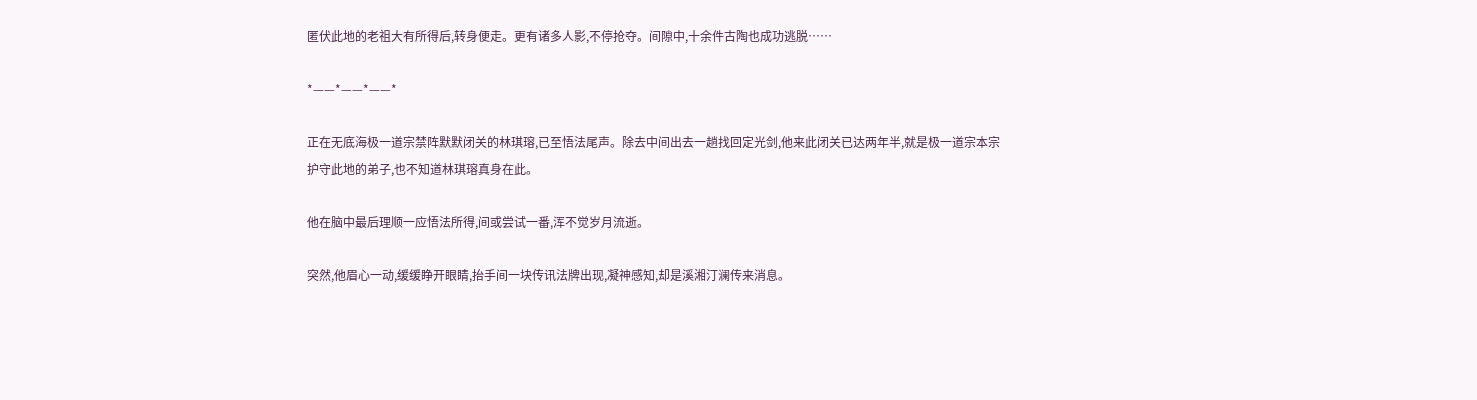匿伏此地的老祖大有所得后,转身便走。更有诸多人影,不停抢夺。间隙中,十余件古陶也成功逃脱……

*——*——*——*

正在无底海极一道宗禁阵默默闭关的林琪瑢,已至悟法尾声。除去中间出去一趟找回定光剑,他来此闭关已达两年半,就是极一道宗本宗护守此地的弟子,也不知道林琪瑢真身在此。

他在脑中最后理顺一应悟法所得,间或尝试一番,浑不觉岁月流逝。

突然,他眉心一动,缓缓睁开眼睛,抬手间一块传讯法牌出现,凝神感知,却是溪湘汀澜传来消息。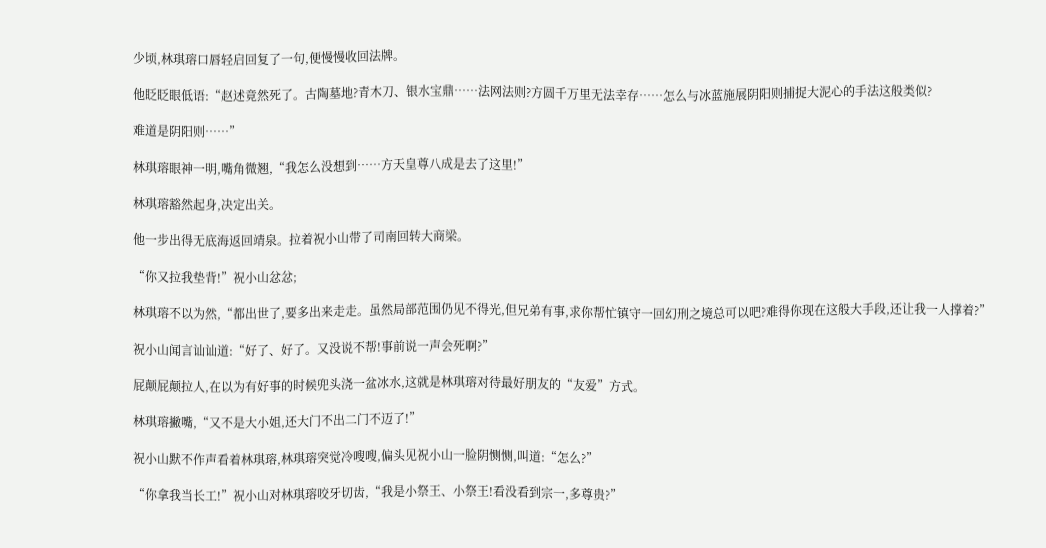少顷,林琪瑢口唇轻启回复了一句,便慢慢收回法牌。

他眨眨眼低语:“赵述竟然死了。古陶墓地?青木刀、银水宝鼎……法网法则?方圆千万里无法幸存……怎么与冰蓝施展阴阳则捕捉大泥心的手法这般类似?

难道是阴阳则……”

林琪瑢眼神一明,嘴角微翘,“我怎么没想到……方天皇尊八成是去了这里!”

林琪瑢豁然起身,决定出关。

他一步出得无底海返回靖泉。拉着祝小山带了司南回转大商梁。

“你又拉我垫背!”祝小山忿忿;

林琪瑢不以为然,“都出世了,要多出来走走。虽然局部范围仍见不得光,但兄弟有事,求你帮忙镇守一回幻刑之境总可以吧?难得你现在这般大手段,还让我一人撑着?”

祝小山闻言讪讪道:“好了、好了。又没说不帮!事前说一声会死啊?”

屁颠屁颠拉人,在以为有好事的时候兜头浇一盆冰水,这就是林琪瑢对待最好朋友的“友爱”方式。

林琪瑢撇嘴,“又不是大小姐,还大门不出二门不迈了!”

祝小山默不作声看着林琪瑢,林琪瑢突觉冷嗖嗖,偏头见祝小山一脸阴恻恻,叫道:“怎么?”

“你拿我当长工!”祝小山对林琪瑢咬牙切齿,“我是小祭王、小祭王!看没看到宗一,多尊贵?”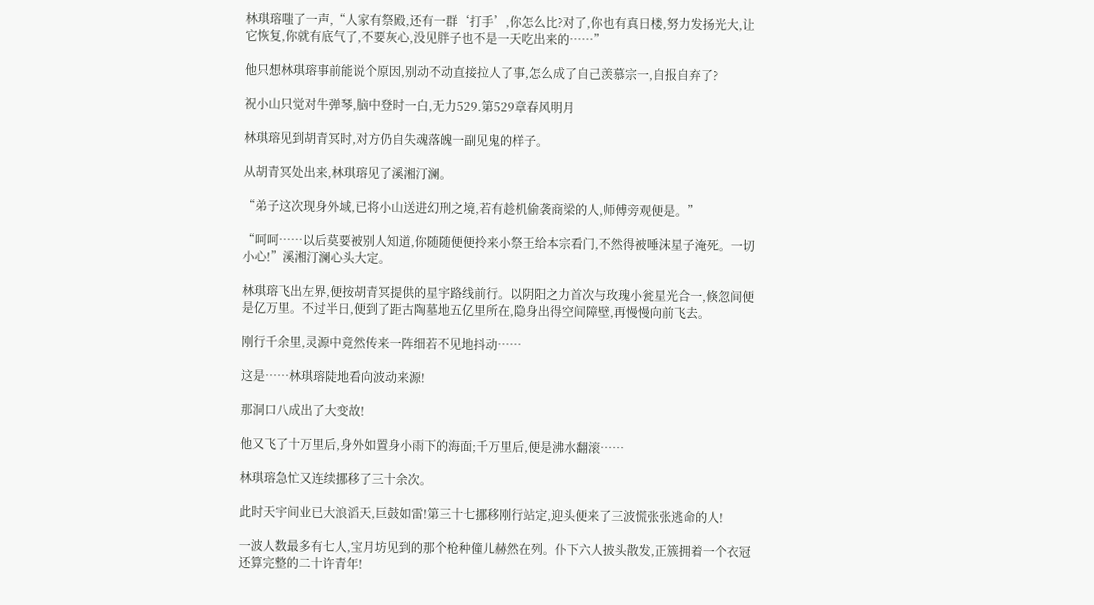林琪瑢嗤了一声,“人家有祭殿,还有一群‘打手’,你怎么比?对了,你也有真日楼,努力发扬光大,让它恢复,你就有底气了,不要灰心,没见胖子也不是一天吃出来的……”

他只想林琪瑢事前能说个原因,别动不动直接拉人了事,怎么成了自己羡慕宗一,自报自弃了?

祝小山只觉对牛弹琴,脑中登时一白,无力529.第529章春风明月

林琪瑢见到胡青冥时,对方仍自失魂落魄一副见鬼的样子。

从胡青冥处出来,林琪瑢见了溪湘汀澜。

“弟子这次现身外域,已将小山送进幻刑之境,若有趁机偷袭商梁的人,师傅旁观便是。”

“呵呵……以后莫要被别人知道,你随随便便拎来小祭王给本宗看门,不然得被唾沫星子淹死。一切小心!”溪湘汀澜心头大定。

林琪瑢飞出左界,便按胡青冥提供的星宇路线前行。以阴阳之力首次与玫瑰小瓮星光合一,倏忽间便是亿万里。不过半日,便到了距古陶墓地五亿里所在,隐身出得空间障壁,再慢慢向前飞去。

刚行千余里,灵源中竟然传来一阵细若不见地抖动……

这是……林琪瑢陡地看向波动来源!

那洞口八成出了大变故!

他又飞了十万里后,身外如置身小雨下的海面;千万里后,便是沸水翻滚……

林琪瑢急忙又连续挪移了三十余次。

此时天宇间业已大浪滔天,巨鼓如雷!第三十七挪移刚行站定,迎头便来了三波慌张张逃命的人!

一波人数最多有七人,宝月坊见到的那个枪种僮儿赫然在列。仆下六人披头散发,正簇拥着一个衣冠还算完整的二十许青年!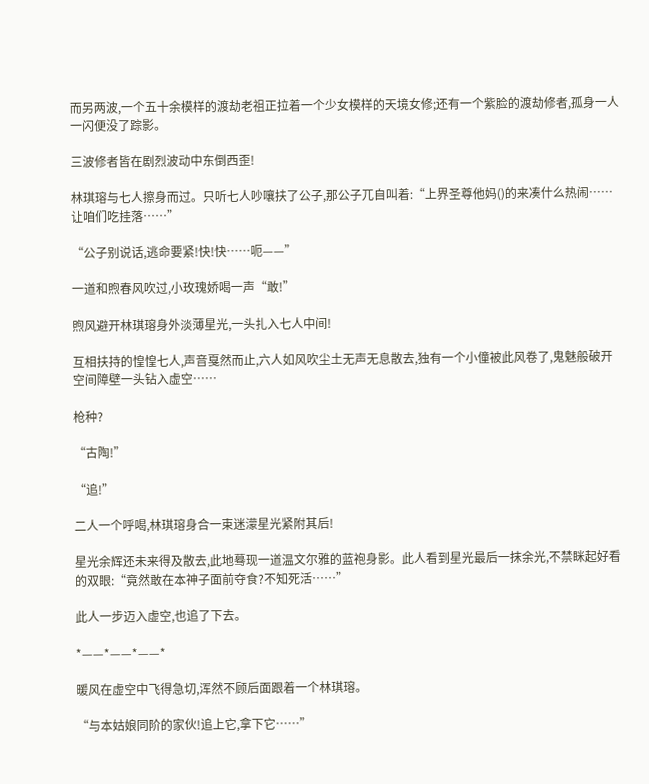而另两波,一个五十余模样的渡劫老祖正拉着一个少女模样的天境女修;还有一个紫脸的渡劫修者,孤身一人一闪便没了踪影。

三波修者皆在剧烈波动中东倒西歪!

林琪瑢与七人擦身而过。只听七人吵嚷扶了公子,那公子兀自叫着:“上界圣尊他妈()的来凑什么热闹……让咱们吃挂落……”

“公子别说话,逃命要紧!快!快……呃——”

一道和煦春风吹过,小玫瑰娇喝一声“敢!”

煦风避开林琪瑢身外淡薄星光,一头扎入七人中间!

互相扶持的惶惶七人,声音戛然而止,六人如风吹尘土无声无息散去,独有一个小僮被此风卷了,鬼魅般破开空间障壁一头钻入虚空……

枪种?

“古陶!”

“追!”

二人一个呼喝,林琪瑢身合一束迷濛星光紧附其后!

星光余辉还未来得及散去,此地蓦现一道温文尔雅的蓝袍身影。此人看到星光最后一抹余光,不禁眯起好看的双眼:“竟然敢在本神子面前夺食?不知死活……”

此人一步迈入虚空,也追了下去。

*——*——*——*

暖风在虚空中飞得急切,浑然不顾后面跟着一个林琪瑢。

“与本姑娘同阶的家伙!追上它,拿下它……”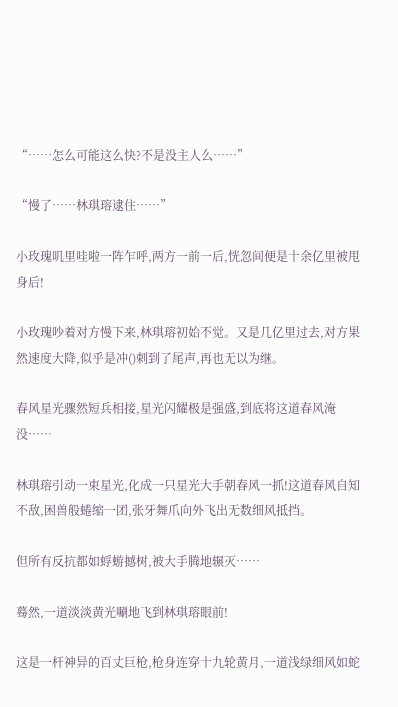“……怎么可能这么快?不是没主人么……”

“慢了……林琪瑢逮住……”

小玫瑰叽里哇啦一阵乍呼,两方一前一后,恍忽间便是十余亿里被甩身后!

小玫瑰吵着对方慢下来,林琪瑢初始不觉。又是几亿里过去,对方果然速度大降,似乎是冲()刺到了尾声,再也无以为继。

春风星光骤然短兵相接,星光闪耀极是强盛,到底将这道春风淹没……

林琪瑢引动一束星光,化成一只星光大手朝春风一抓!这道春风自知不敌,困兽般蜷缩一团,张牙舞爪向外飞出无数细风抵挡。

但所有反抗都如蜉蝣撼树,被大手腾地辗灭……

蓦然,一道淡淡黄光唰地飞到林琪瑢眼前!

这是一杆神异的百丈巨枪,枪身连穿十九轮黄月,一道浅绿细风如蛇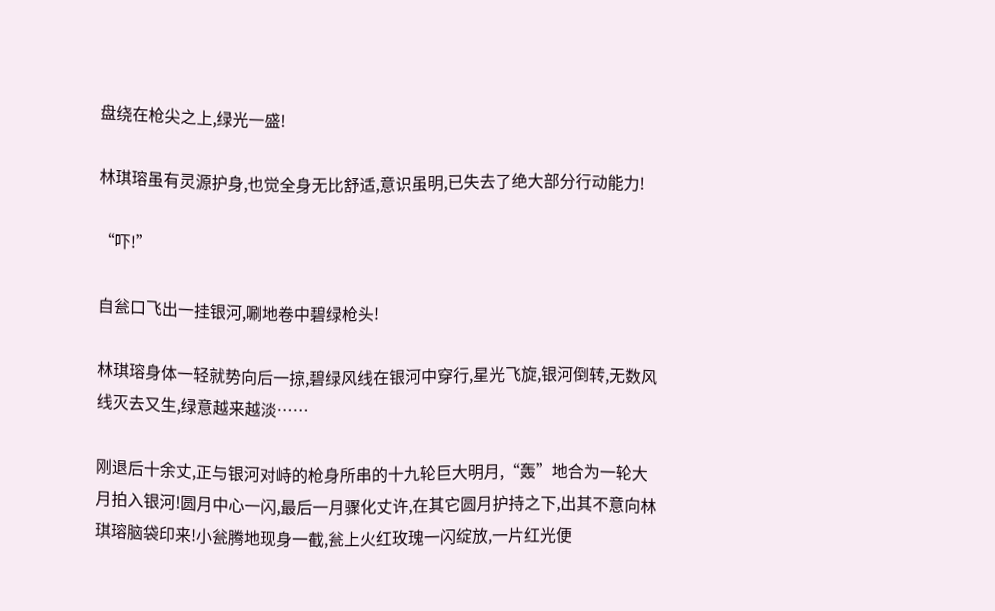盘绕在枪尖之上,绿光一盛!

林琪瑢虽有灵源护身,也觉全身无比舒适,意识虽明,已失去了绝大部分行动能力!

“吓!”

自瓮口飞出一挂银河,唰地卷中碧绿枪头!

林琪瑢身体一轻就势向后一掠,碧绿风线在银河中穿行,星光飞旋,银河倒转,无数风线灭去又生,绿意越来越淡……

刚退后十余丈,正与银河对峙的枪身所串的十九轮巨大明月,“轰”地合为一轮大月拍入银河!圆月中心一闪,最后一月骤化丈许,在其它圆月护持之下,出其不意向林琪瑢脑袋印来!小瓮腾地现身一截,瓮上火红玫瑰一闪绽放,一片红光便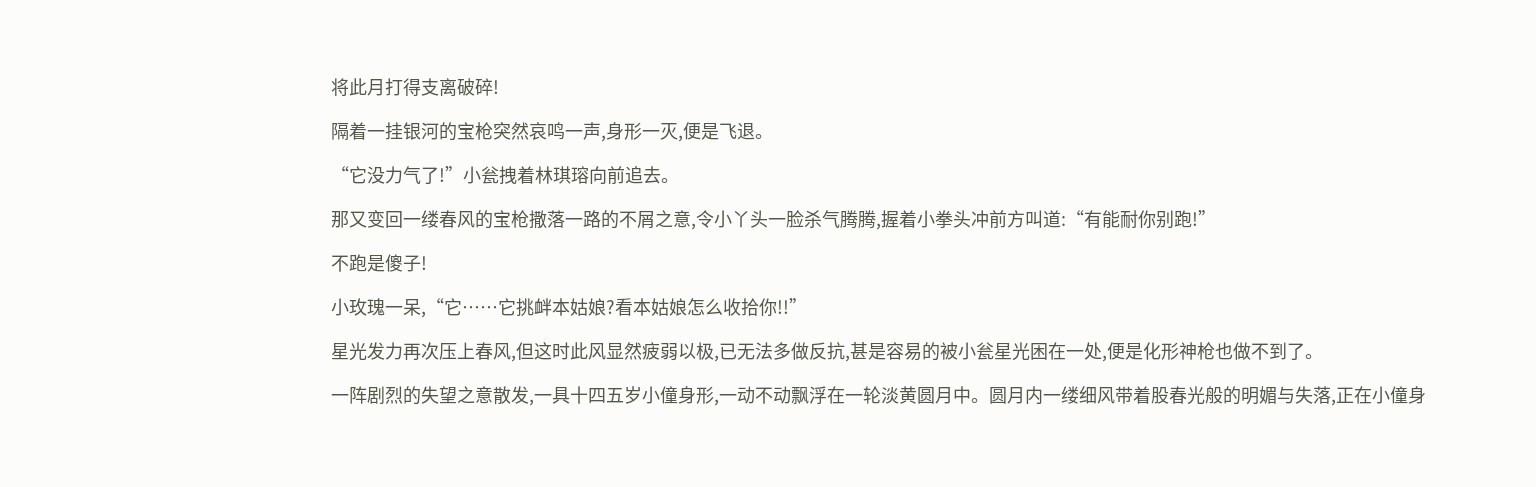将此月打得支离破碎!

隔着一挂银河的宝枪突然哀鸣一声,身形一灭,便是飞退。

“它没力气了!”小瓮拽着林琪瑢向前追去。

那又变回一缕春风的宝枪撒落一路的不屑之意,令小丫头一脸杀气腾腾,握着小拳头冲前方叫道:“有能耐你别跑!”

不跑是傻子!

小玫瑰一呆,“它……它挑衅本姑娘?看本姑娘怎么收拾你!!”

星光发力再次压上春风,但这时此风显然疲弱以极,已无法多做反抗,甚是容易的被小瓮星光困在一处,便是化形神枪也做不到了。

一阵剧烈的失望之意散发,一具十四五岁小僮身形,一动不动飘浮在一轮淡黄圆月中。圆月内一缕细风带着股春光般的明媚与失落,正在小僮身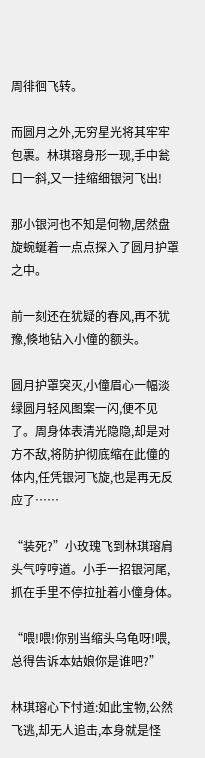周徘徊飞转。

而圆月之外,无穷星光将其牢牢包裹。林琪瑢身形一现,手中瓮口一斜,又一挂缩细银河飞出!

那小银河也不知是何物,居然盘旋蜿蜒着一点点探入了圆月护罩之中。

前一刻还在犹疑的春风,再不犹豫,倏地钻入小僮的额头。

圆月护罩突灭,小僮眉心一幅淡绿圆月轻风图案一闪,便不见了。周身体表清光隐隐,却是对方不敌,将防护彻底缩在此僮的体内,任凭银河飞旋,也是再无反应了……

“装死?”小玫瑰飞到林琪瑢肩头气哼哼道。小手一招银河尾,抓在手里不停拉扯着小僮身体。

“喂!喂!你别当缩头乌龟呀!喂,总得告诉本姑娘你是谁吧?”

林琪瑢心下忖道:如此宝物,公然飞逃,却无人追击,本身就是怪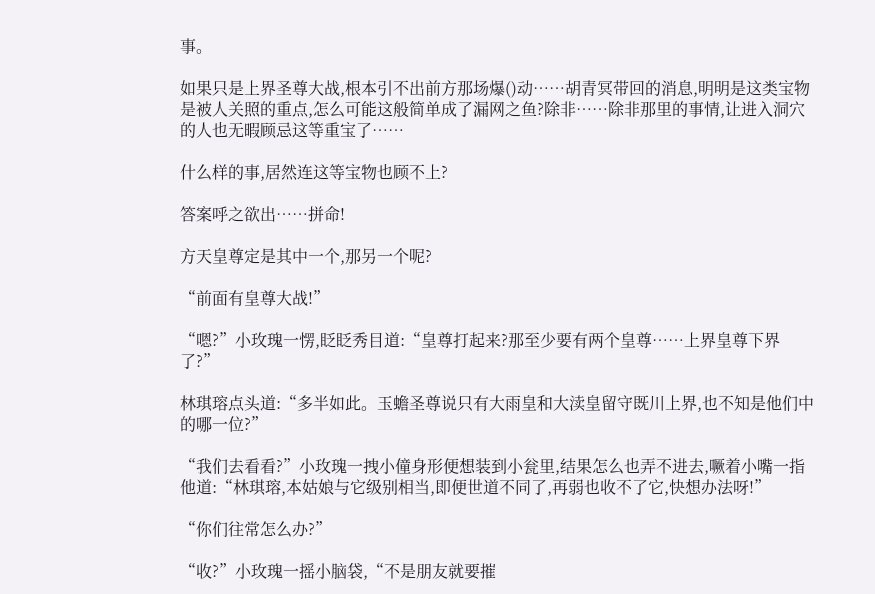事。

如果只是上界圣尊大战,根本引不出前方那场爆()动……胡青冥带回的消息,明明是这类宝物是被人关照的重点,怎么可能这般简单成了漏网之鱼?除非……除非那里的事情,让进入洞穴的人也无暇顾忌这等重宝了……

什么样的事,居然连这等宝物也顾不上?

答案呼之欲出……拼命!

方天皇尊定是其中一个,那另一个呢?

“前面有皇尊大战!”

“嗯?”小玫瑰一愣,眨眨秀目道:“皇尊打起来?那至少要有两个皇尊……上界皇尊下界了?”

林琪瑢点头道:“多半如此。玉蟾圣尊说只有大雨皇和大渎皇留守既川上界,也不知是他们中的哪一位?”

“我们去看看?”小玫瑰一拽小僮身形便想装到小瓮里,结果怎么也弄不进去,噘着小嘴一指他道:“林琪瑢,本姑娘与它级别相当,即便世道不同了,再弱也收不了它,快想办法呀!”

“你们往常怎么办?”

“收?”小玫瑰一摇小脑袋,“不是朋友就要摧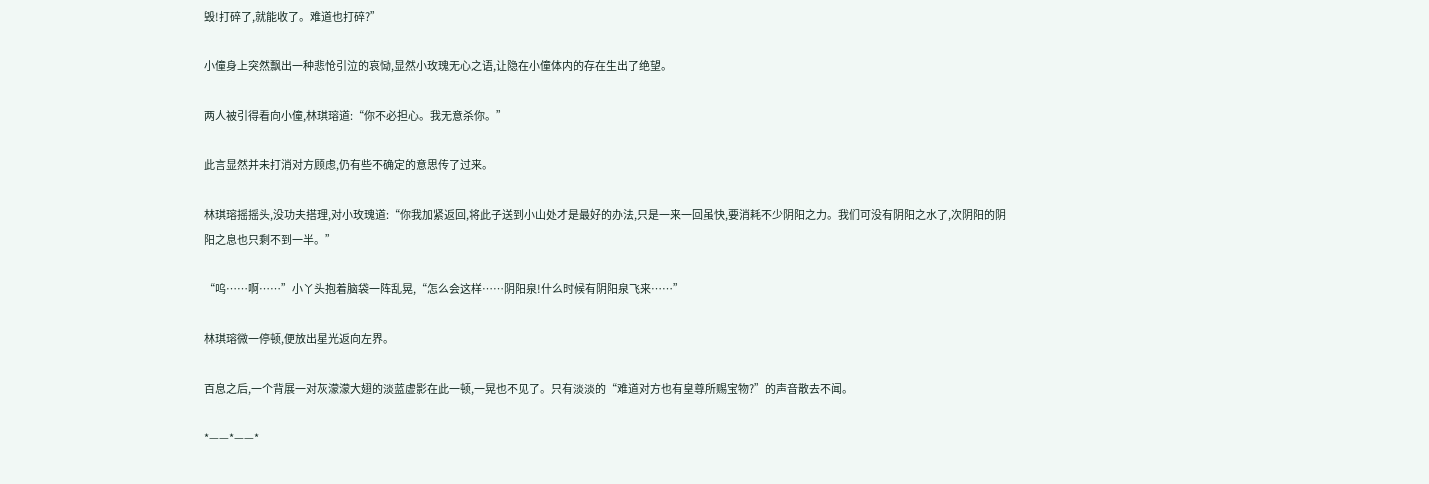毁!打碎了,就能收了。难道也打碎?”

小僮身上突然飘出一种悲怆引泣的哀恸,显然小玫瑰无心之语,让隐在小僮体内的存在生出了绝望。

两人被引得看向小僮,林琪瑢道:“你不必担心。我无意杀你。”

此言显然并未打消对方顾虑,仍有些不确定的意思传了过来。

林琪瑢摇摇头,没功夫搭理,对小玫瑰道:“你我加紧返回,将此子送到小山处才是最好的办法,只是一来一回虽快,要消耗不少阴阳之力。我们可没有阴阳之水了,次阴阳的阴阳之息也只剩不到一半。”

“呜……啊……”小丫头抱着脑袋一阵乱晃,“怎么会这样……阴阳泉!什么时候有阴阳泉飞来……”

林琪瑢微一停顿,便放出星光返向左界。

百息之后,一个背展一对灰濛濛大翅的淡蓝虚影在此一顿,一晃也不见了。只有淡淡的“难道对方也有皇尊所赐宝物?”的声音散去不闻。

*——*——*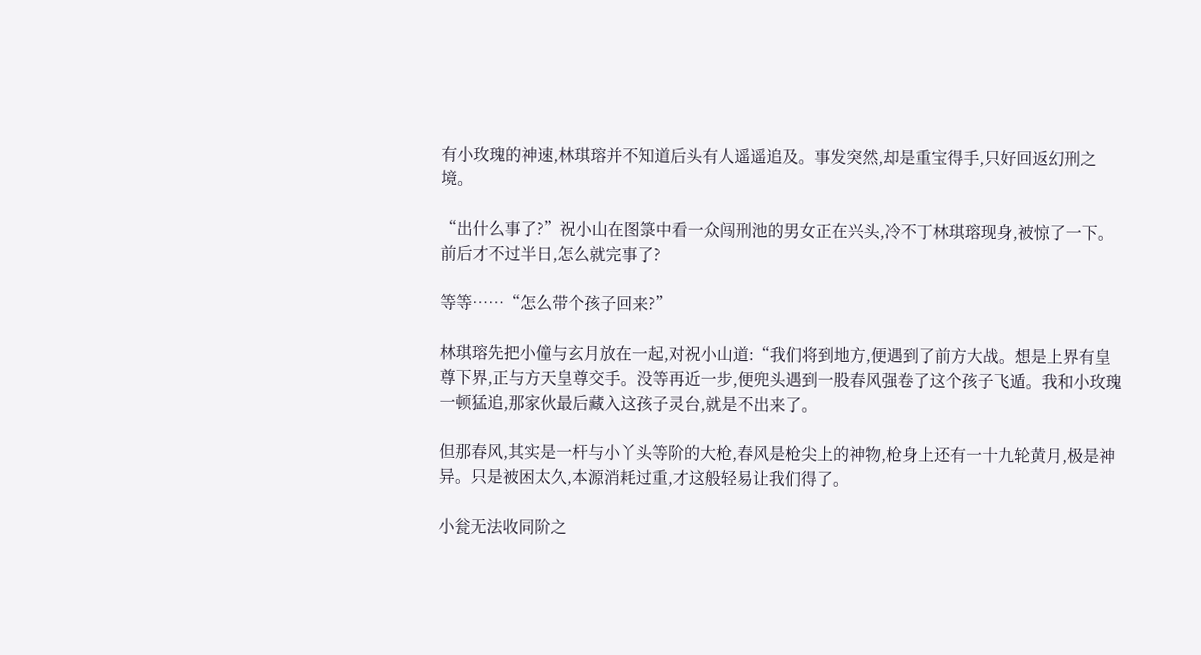有小玫瑰的神速,林琪瑢并不知道后头有人遥遥追及。事发突然,却是重宝得手,只好回返幻刑之境。

“出什么事了?”祝小山在图箓中看一众闯刑池的男女正在兴头,冷不丁林琪瑢现身,被惊了一下。前后才不过半日,怎么就完事了?

等等……“怎么带个孩子回来?”

林琪瑢先把小僮与玄月放在一起,对祝小山道:“我们将到地方,便遇到了前方大战。想是上界有皇尊下界,正与方天皇尊交手。没等再近一步,便兜头遇到一股春风强卷了这个孩子飞遁。我和小玫瑰一顿猛追,那家伙最后藏入这孩子灵台,就是不出来了。

但那春风,其实是一杆与小丫头等阶的大枪,春风是枪尖上的神物,枪身上还有一十九轮黄月,极是神异。只是被困太久,本源消耗过重,才这般轻易让我们得了。

小瓮无法收同阶之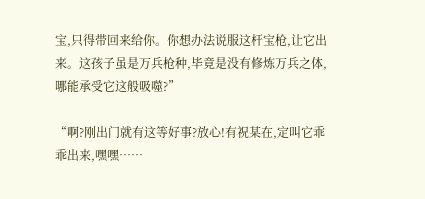宝,只得带回来给你。你想办法说服这杆宝枪,让它出来。这孩子虽是万兵枪种,毕竟是没有修炼万兵之体,哪能承受它这般吸噬?”

“啊?刚出门就有这等好事?放心!有祝某在,定叫它乖乖出来,嘿嘿……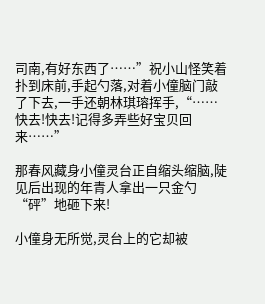司南,有好东西了……”祝小山怪笑着扑到床前,手起勺落,对着小僮脑门敲了下去,一手还朝林琪瑢挥手,“……快去!快去!记得多弄些好宝贝回来……”

那春风藏身小僮灵台正自缩头缩脑,陡见后出现的年青人拿出一只金勺“砰”地砸下来!

小僮身无所觉,灵台上的它却被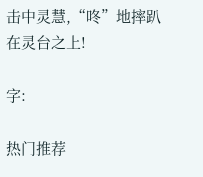击中灵慧,“咚”地摔趴在灵台之上!

字:

热门推荐